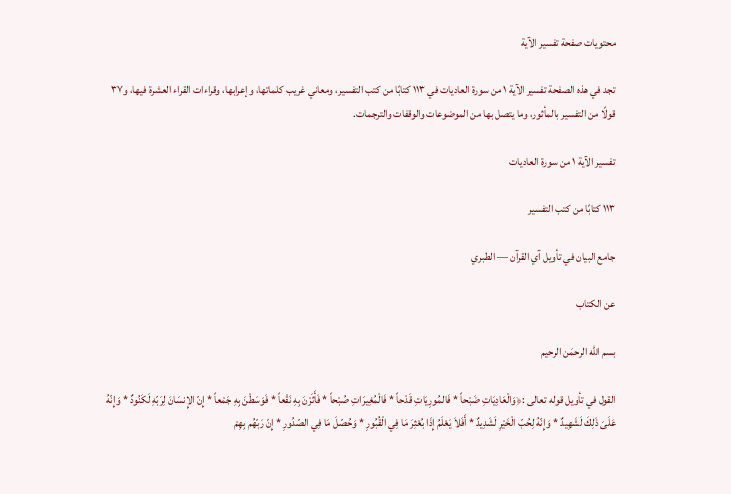محتويات صفحة تفسير الآية

تجد في هذه الصفحة تفسير الآية ١ من سورة العاديات في ١١٣ كتابًا من كتب التفسير، ومعاني غريب كلماتها، وإعرابها، وقراءات القراء العشرة فيها، و٣٧ قولًا من التفسير بالمأثور، وما يتصل بها من الموضوعات والوقفات والترجمات.

تفسير الآية ١ من سورة العاديات

١١٣ كتابًا من كتب التفسير

جامع البيان في تأويل آي القرآن — الطبري

عن الكتاب

بسم الله الرحمَن الرحيم

القول في تأويل قوله تعالى :﴿وَالْعَادِيَاتِ ضَبْحاً * فَالمُورِيَاتِ قَدْحاً * فَالْمُغِيرَاتِ صُبْحاً * فَأَثَرْنَ بِهِ نَقْعاً * فَوَسَطْنَ بِهِ جَمْعاً * إِنّ الإِنسَانَ لِرَبّهِ لَكَنُودٌ * وَإِنّهُ عَلَىَ ذَلِكَ لَشَهِيدٌ * وَإِنّهُ لِحُبّ الْخَيْرِ لَشَدِيدٌ * أَفَلاَ يَعْلَمُ إِذَا بُعْثِرَ مَا فِي الْقُبُورِ * وَحُصّلَ مَا فِي الصّدُورِ * إِنّ رَبّهُم بِهِمْ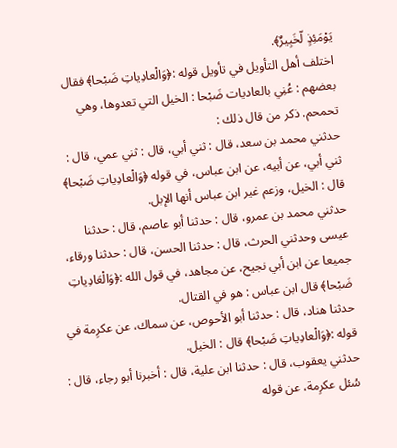يَوْمَئِذٍ لّخَبِيرٌ﴾.
اختلف أهل التأويل في تأويل قوله :﴿وَالْعادِياتِ ضَبْحا﴾ فقال بعضهم : عُنِي بالعاديات ضَبْحا : الخيل التي تعدوها، وهي تحمحم. ذكر من قال ذلك :
حدثني محمد بن سعد، قال : ثني أبي، قال : ثني عمي، قال : ثني أبي، عن أبيه، عن ابن عباس، في قوله ﴿وَالْعادِياتِ ضَبْحا﴾ قال : الخيل، وزعم غير ابن عباس أنها الإبل.
حدثني محمد بن عمرو، قال : حدثنا أبو عاصم، قال : حدثنا عيسى وحدثني الحرث، قال : حدثنا الحسن، قال : حدثنا ورقاء، جميعا عن ابن أبي نجيح، عن مجاهد، في قول الله :﴿وَالْعَادِياتِ ضَبْحا﴾ قال ابن عباس : هو في القتال.
حدثنا هناد، قال : حدثنا أبو الأحوص، عن سماك، عن عكرِمة في قوله :﴿وَالْعادِياتِ ضَبْحا﴾ قال : الخيل.
حدثني يعقوب، قال : حدثنا ابن علية، قال : أخبرنا أبو رجاء، قال : سُئل عكرِمة، عن قوله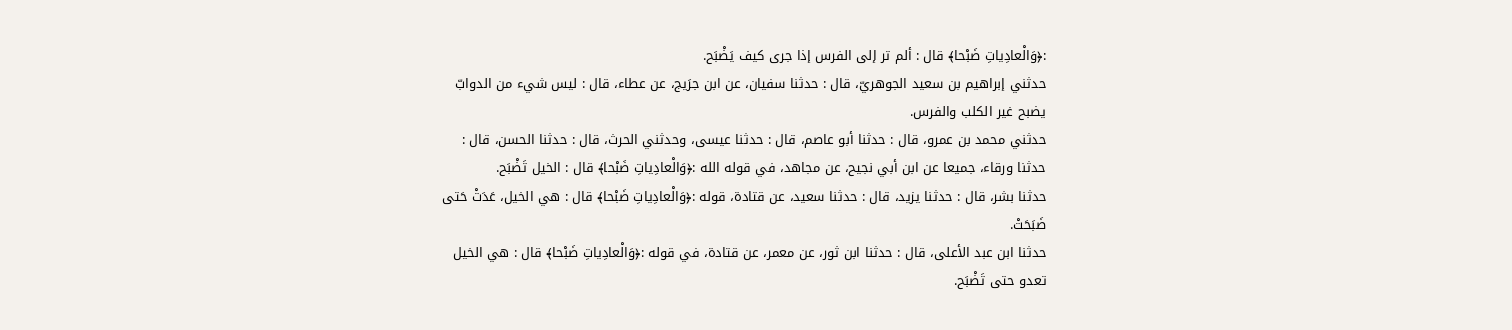:﴿وَالْعادِياتِ ضَبْحا﴾ قال : ألم تر إلى الفرس إذا جرى كيف يَضْبَح.
حدثني إبراهيم بن سعيد الجوهريّ، قال : حدثنا سفيان، عن ابن جرَيج، عن عطاء، قال : ليس شيء من الدوابّ يضبح غير الكلب والفرس.
حدثني محمد بن عمرو، قال : حدثنا أبو عاصم، قال : حدثنا عيسى، وحدثني الحرث، قال : حدثنا الحسن، قال : حدثنا ورقاء، جميعا عن ابن أبي نجيح، عن مجاهد، في قوله الله :﴿وَالْعادِياتِ ضَبْحا﴾ قال : الخيل تَضْبَح.
حدثنا بشر، قال : حدثنا يزيد، قال : حدثنا سعيد، عن قتادة، قوله :﴿وَالْعادِياتِ ضَبْحا﴾ قال : هي الخيل، عَدَتْ حَتى ضَبَحَتْ.
حدثنا ابن عبد الأعلى، قال : حدثنا ابن ثور، عن معمر، عن قتادة، في قوله :﴿وَالْعادِياتِ ضَبْحا﴾ قال : هي الخيل تعدو حتى تَضْبَح.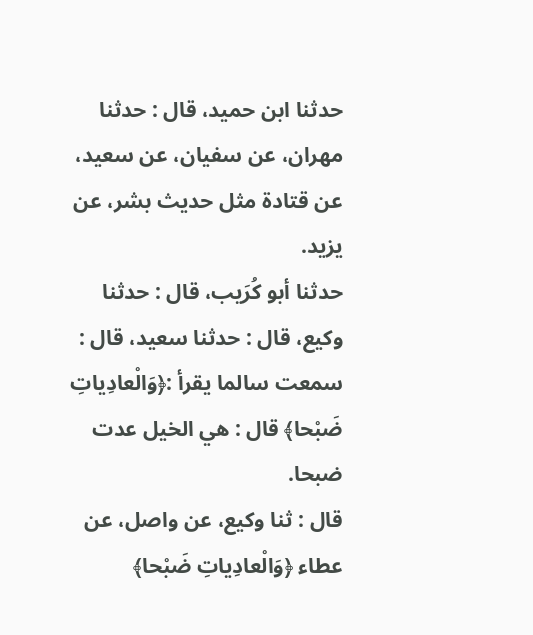حدثنا ابن حميد، قال : حدثنا مهران، عن سفيان، عن سعيد، عن قتادة مثل حديث بشر، عن يزيد.
حدثنا أبو كُرَيب، قال : حدثنا وكيع، قال : حدثنا سعيد، قال : سمعت سالما يقرأ :﴿وَالْعادِياتِ ضَبْحا﴾ قال : هي الخيل عدت ضبحا.
قال : ثنا وكيع، عن واصل، عن عطاء ﴿وَالْعادِياتِ ضَبْحا﴾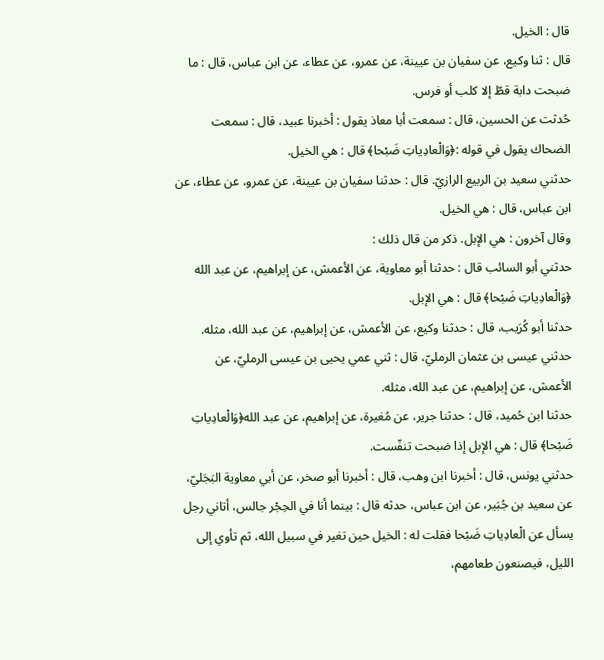قال : الخيل.
قال : ثنا وكيع، عن سفيان بن عيينة، عن عمرو، عن عطاء، عن ابن عباس، قال : ما ضبحت دابة قطّ إلا كلب أو فرس.
حُدثت عن الحسين، قال : سمعت أبا معاذ يقول : أخبرنا عبيد، قال : سمعت الضحاك يقول في قوله :﴿وَالْعادِياتِ ضَبْحا﴾ قال : هي الخيل.
حدثني سعيد بن الربيع الرازيّ. قال : حدثنا سفيان بن عيينة، عن عمرو، عن عطاء، عن ابن عباس، قال : هي الخيل.
وقال آخرون : هي الإبل. ذكر من قال ذلك :
حدثني أبو السائب قال : حدثنا أبو معاوية، عن الأعمش، عن إبراهيم، عن عبد الله ﴿وَالْعادِياتِ ضَبْحا﴾ قال : هي الإبل.
حدثنا أبو كُرَيب، قال : حدثنا وكيع، عن الأعمش، عن إبراهيم، عن عبد الله، مثله.
حدثني عيسى بن عثمان الرمليّ، قال : ثني عمي يحيى بن عيسى الرمليّ، عن الأعمش، عن إبراهيم، عن عبد الله، مثله.
حدثنا ابن حُميد، قال : حدثنا جرير، عن مُغيرة، عن إبراهيم، عن عبد الله﴿وَالْعادِياتِ ضَبْحا﴾ قال : هي الإبل إذا ضبحت تنفّست.
حدثني يونس، قال : أخبرنا ابن وهب، قال : أخبرنا أبو صخر، عن أبي معاوية البَجَليّ، عن سعيد بن جُبَير، عن ابن عباس، حدثه قال : بينما أنا في الحِجْر جالس، أتاني رجل يسأل عن الْعادِياتِ ضَبْحا فقلت له : الخيل حين تغير في سبيل الله، ثم تأوي إلى الليل، فيصنعون طعامهم،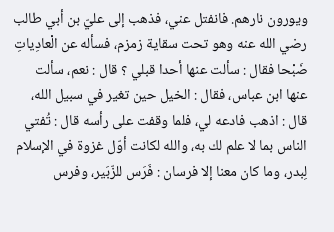ويورون نارهم. فانفتل عني، فذهب إلى عليّ بن أبي طالب رضي الله عنه وهو تحت سقاية زمزم، فسأله عن الْعادِياتِ ضَبْحا فقال : سألت عنها أحدا قبلي ؟ قال : نعم، سألت عنها ابن عباس، فقال : الخيل حين تغير في سبيل الله، قال : اذهب فادعه لي، فلما وقفت على رأسه قال : تُفتي الناس بما لا علم لك به، والله لكانت أوّل غزوة في الإسلام لِبدر، وما كان معنا إلا فرسان : فَرَس للزّبَير، وفرس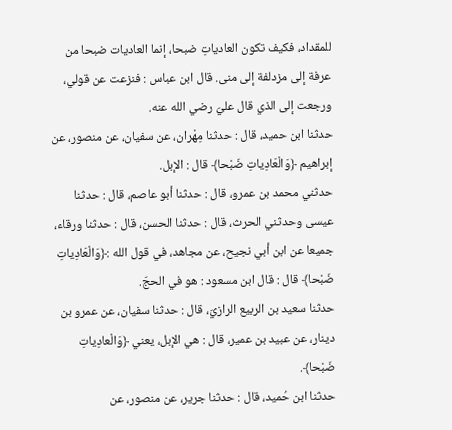للمقداد، فكيف تكون العادياتِ ضبحا، إنما العاديات ضبحا من عرفة إلى مزدلفة إلى منى. قال ابن عباس : فنزعت عن قولي، ورجعت إلى الذي قال عليّ رضي الله عنه.
حدثنا ابن حميد، قال : حدثنا مِهْران، عن سفيان، عن منصور، عن إبراهيم ﴿وَالْعَادِياتِ ضَبْحا﴾ قال : الإبل.
حدثني محمد بن عمرو، قال : حدثنا أبو عاصم، قال : حدثنا عيسى وحدثني الحرث، قال : حدثنا الحسن، قال : حدثنا ورقاء، جميعا عن ابن أبي نجيح، عن مجاهد، في قول الله :﴿وَالْعَادِياتِ ضَبْحا﴾ قال : قال ابن مسعود : هو في الحجّ.
حدثنا سعيد بن الربيع الرازيّ، قال : حدثنا سفيان، عن عمرو بن دينار، عن عبيد بن عمير، قال : هي الإبل، يعني ﴿وَالْعادِياتِ ضَبْحا﴾.
حدثنا ابن حُميد، قال : حدثنا جرير، عن منصور، عن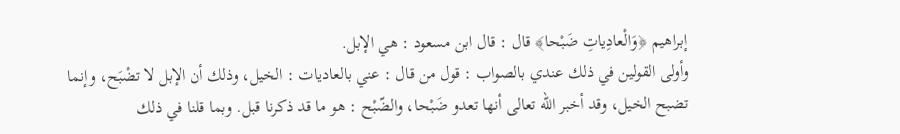إبراهيم ﴿وَالْعادِياتِ ضَبْحا﴾ قال : قال ابن مسعود : هي الإبل.
وأولى القولين في ذلك عندي بالصواب : قول من قال : عني بالعاديات : الخيل، وذلك أن الإبل لا تضْبَح، وإنما تضبح الخيل، وقد أخبر الله تعالى أنها تعدو ضَبْحا، والضّبْح : هو ما قد ذكرنا قبل. وبما قلنا في ذلك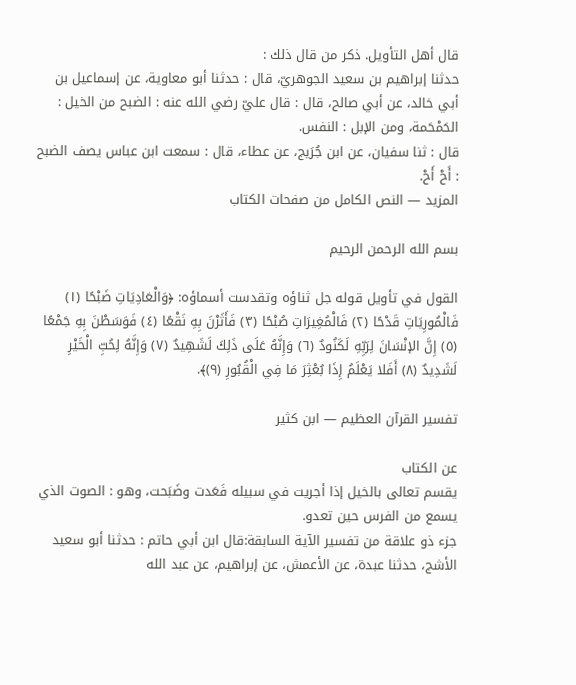قال أهل التأويل. ذكر من قال ذلك :
حدثنا إبراهيم بن سعيد الجوهريّ، قال : حدثنا أبو معاوية، عن إسماعيل بن أبي خالد، عن أبي صالح، قال : قال عليّ رضي الله عنه : الضبح من الخيل : الحَمْحَمة، ومن الإبل : النفس.
قال : ثنا سفيان، عن ابن جُرَيج، عن عطاء، قال : سمعت ابن عباس يصف الضبح : أَحْ أَحْ.
المزيد — النص الكامل من صفحات الكتاب

بسم الله الرحمن الرحيم

القول في تأويل قوله جل ثناؤه وتقدست أسماؤه: ﴿وَالْعَادِيَاتِ ضَبْحًا (١) فَالْمُورِيَاتِ قَدْحًا (٢) فَالْمُغِيرَاتِ صُبْحًا (٣) فَأَثَرْنَ بِهِ نَقْعًا (٤) فَوَسَطْنَ بِهِ جَمْعًا (٥) إِنَّ الإنْسَانَ لِرَبِّهِ لَكَنُودٌ (٦) وَإِنَّهُ عَلَى ذَلِكَ لَشَهِيدٌ (٧) وَإِنَّهُ لِحُبِّ الْخَيْرِ لَشَدِيدٌ (٨) أَفَلا يَعْلَمُ إِذَا بُعْثِرَ مَا فِي الْقُبُورِ (٩)﴾.

تفسير القرآن العظيم — ابن كثير

عن الكتاب
يقسم تعالى بالخيل إذا أجريت في سبيله فَعَدت وضَبَحت، وهو : الصوت الذي يسمع من الفرس حين تعدو.
جزء ذو علاقة من تفسير الآية السابقة:قال ابن أبي حاتم : حدثنا أبو سعيد الأشج، حدثنا عبدة، عن الأعمش، عن إبراهيم، عن عبد الله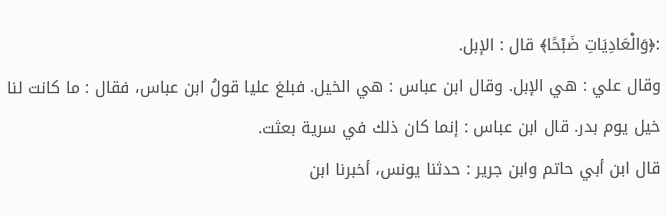:﴿وَالْعَادِيَاتِ ضَبْحًا﴾ قال : الإبل.
وقال علي : هي الإبل. وقال ابن عباس : هي الخيل. فبلغ عليا قولُ ابن عباس، فقال : ما كانت لنا خيل يوم بدر. قال ابن عباس : إنما كان ذلك في سرية بعثت.
قال ابن أبي حاتم وابن جرير : حدثنا يونس، أخبرنا ابن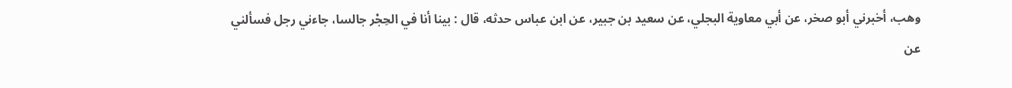وهب، أخبرني أبو صخر، عن أبي معاوية البجلي، عن سعيد بن جبير، عن ابن عباس حدثه، قال : بينا أنا في الحِجْر جالسا، جاءني رجل فسألني عن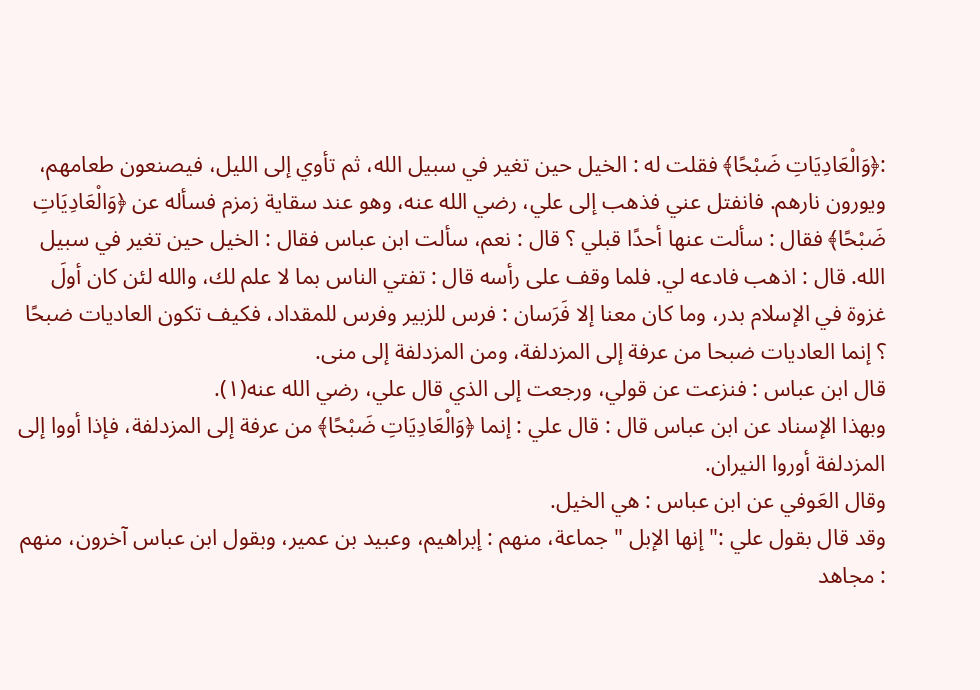:﴿وَالْعَادِيَاتِ ضَبْحًا﴾ فقلت له : الخيل حين تغير في سبيل الله، ثم تأوي إلى الليل، فيصنعون طعامهم، ويورون نارهم. فانفتل عني فذهب إلى علي، رضي الله عنه، وهو عند سقاية زمزم فسأله عن ﴿وَالْعَادِيَاتِ ضَبْحًا﴾ فقال : سألت عنها أحدًا قبلي ؟ قال : نعم، سألت ابن عباس فقال : الخيل حين تغير في سبيل الله. قال : اذهب فادعه لي. فلما وقف على رأسه قال : تفتي الناس بما لا علم لك، والله لئن كان أولَ غزوة في الإسلام بدر، وما كان معنا إلا فَرَسان : فرس للزبير وفرس للمقداد، فكيف تكون العاديات ضبحًا ؟ إنما العاديات ضبحا من عرفة إلى المزدلفة، ومن المزدلفة إلى منى.
قال ابن عباس : فنزعت عن قولي، ورجعت إلى الذي قال علي، رضي الله عنه(١).
وبهذا الإسناد عن ابن عباس قال : قال علي : إنما ﴿وَالْعَادِيَاتِ ضَبْحًا﴾ من عرفة إلى المزدلفة، فإذا أووا إلى المزدلفة أوروا النيران.
وقال العَوفي عن ابن عباس : هي الخيل.
وقد قال بقول علي :" إنها الإبل " جماعة، منهم : إبراهيم، وعبيد بن عمير، وبقول ابن عباس آخرون، منهم : مجاهد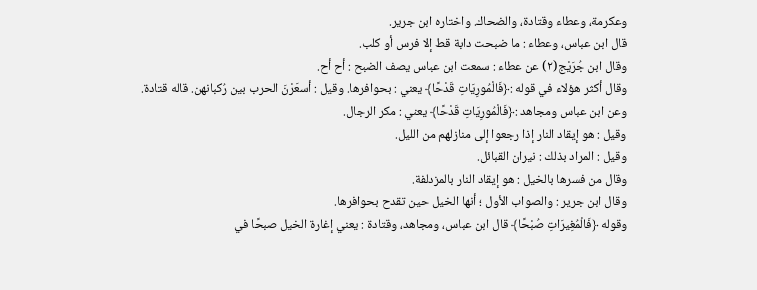وعكرمة، وعطاء وقتادة، والضحاك. واختاره ابن جرير.
قال ابن عباس، وعطاء : ما ضبحت دابة قط إلا فرس أو كلب.
وقال ابن جُرَيْج(٢) عن عطاء : سمعت ابن عباس يصف الضبح : أح أح.
وقال أكثر هؤلاء في قوله :﴿فَالْمُورِيَاتِ قَدْحًا﴾ يعني : بحوافرها. وقيل : أسعَرْنَ الحرب بين رُكبانهن. قاله قتادة.
وعن ابن عباس ومجاهد :﴿فَالْمُورِيَاتِ قَدْحًا﴾ يعني : مكر الرجال.
وقيل : هو إيقاد النار إذا رجعوا إلى منازلهم من الليل.
وقيل : المراد بذلك : نيران القبائل.
وقال من فسرها بالخيل : هو إيقاد النار بالمزدلفة.
وقال ابن جرير : والصواب الأول ؛ أنها الخيل حين تقدح بحوافرها.
وقوله ﴿فَالْمُغِيرَاتِ صُبْحًا﴾ قال ابن عباس، ومجاهد، وقتادة : يعني إغارة الخيل صبحًا في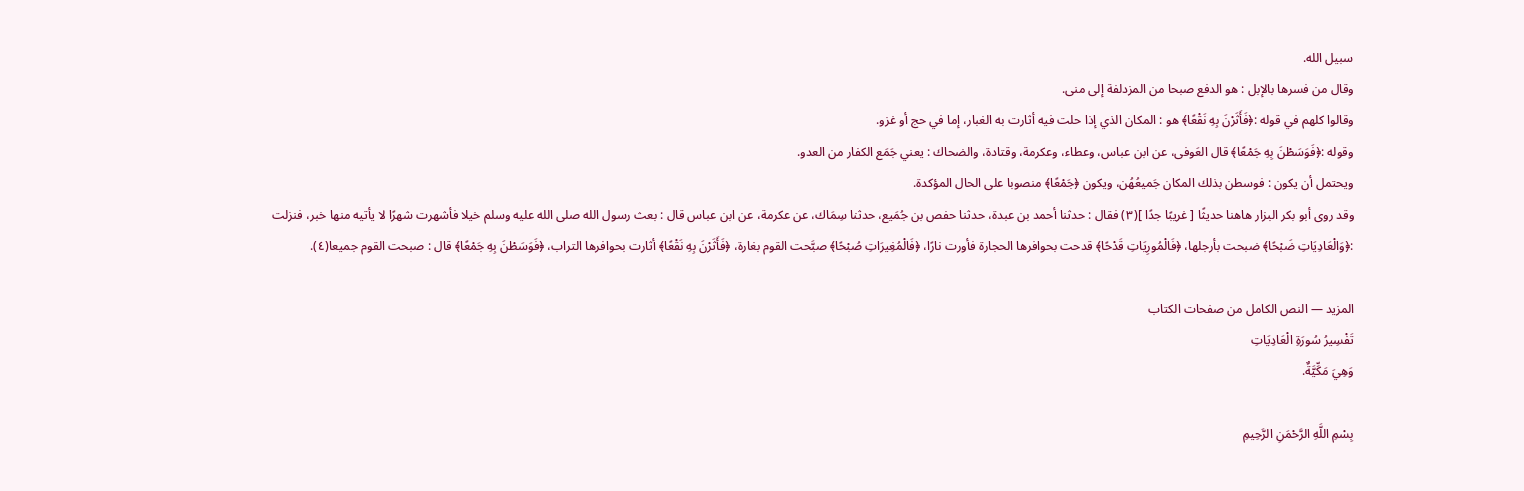سبيل الله.
وقال من فسرها بالإبل : هو الدفع صبحا من المزدلفة إلى منى.
وقالوا كلهم في قوله :﴿فَأَثَرْنَ بِهِ نَقْعًا﴾ هو : المكان الذي إذا حلت فيه أثارت به الغبار، إما في حج أو غزو.
وقوله :﴿فَوَسَطْنَ بِهِ جَمْعًا﴾ قال العَوفى، عن ابن عباس، وعطاء، وعكرمة، وقتادة، والضحاك : يعني جَمَع الكفار من العدو.
ويحتمل أن يكون : فوسطن بذلك المكان جَميعُهُن، ويكون ﴿جَمْعًا﴾ منصوبا على الحال المؤكدة.
وقد روى أبو بكر البزار هاهنا حديثًا [ غريبًا جدًا ](٣) فقال : حدثنا أحمد بن عبدة، حدثنا حفص بن جُمَيع، حدثنا سِمَاك، عن عكرمة، عن ابن عباس قال : بعث رسول الله صلى الله عليه وسلم خيلا فأشهرت شهرًا لا يأتيه منها خبر، فنزلت :﴿وَالْعَادِيَاتِ ضَبْحًا﴾ ضبحت بأرجلها، ﴿فَالْمُورِيَاتِ قَدْحًا﴾ قدحت بحوافرها الحجارة فأورت نارًا، ﴿فَالْمُغِيرَاتِ صُبْحًا﴾ صبَّحت القوم بغارة، ﴿فَأَثَرْنَ بِهِ نَقْعًا﴾ أثارت بحوافرها التراب، ﴿فَوَسَطْنَ بِهِ جَمْعًا﴾ قال : صبحت القوم جميعا(٤).

المزيد — النص الكامل من صفحات الكتاب
تَفْسِيرُ سُورَةِ الْعَادِيَاتِ
وَهِيَ مَكِّيَّةٌ.

بِسْمِ اللَّهِ الرَّحْمَنِ الرَّحِيمِ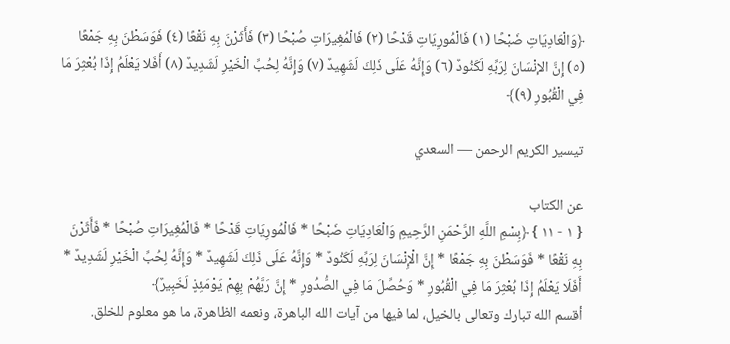﴿وَالْعَادِيَاتِ ضَبْحًا (١) فَالْمُورِيَاتِ قَدْحًا (٢) فَالْمُغِيرَاتِ صُبْحًا (٣) فَأَثَرْنَ بِهِ نَقْعًا (٤) فَوَسَطْنَ بِهِ جَمْعًا (٥) إِنَّ الإنْسَانَ لِرَبِّهِ لَكَنُودٌ (٦) وَإِنَّهُ عَلَى ذَلِكَ لَشَهِيدٌ (٧) وَإِنَّهُ لِحُبِّ الْخَيْرِ لَشَدِيدٌ (٨) أَفَلا يَعْلَمُ إِذَا بُعْثِرَ مَا فِي الْقُبُورِ (٩)﴾

تيسير الكريم الرحمن — السعدي

عن الكتاب
{ ١ - ١١ } ﴿بِسْمِ اللَّهِ الرَّحْمَنِ الرَّحِيمِ وَالْعَادِيَاتِ ضَبْحًا * فَالْمُورِيَاتِ قَدْحًا * فَالْمُغِيرَاتِ صُبْحًا * فَأَثَرْنَ بِهِ نَقْعًا * فَوَسَطْنَ بِهِ جَمْعًا * إِنَّ الْإِنْسَانَ لِرَبِّهِ لَكَنُودٌ * وَإِنَّهُ عَلَى ذَلِكَ لَشَهِيدٌ * وَإِنَّهُ لِحُبِّ الْخَيْرِ لَشَدِيدٌ * أَفَلَا يَعْلَمُ إِذَا بُعْثِرَ مَا فِي الْقُبُورِ * وَحُصِّلَ مَا فِي الصُّدُورِ * إِنَّ رَبَّهُمْ بِهِمْ يَوْمَئِذٍ لَخَبِيرٌ﴾
أقسم الله تبارك وتعالى بالخيل، لما فيها من آيات الله الباهرة، ونعمه الظاهرة، ما هو معلوم للخلق.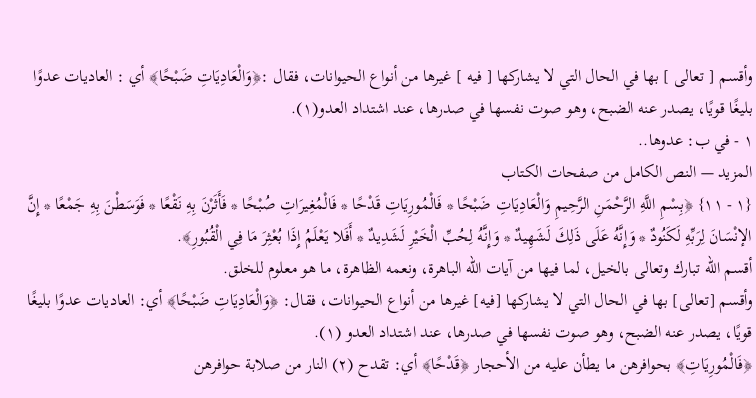وأقسم [ تعالى ] بها في الحال التي لا يشاركها [ فيه ] غيرها من أنواع الحيوانات، فقال :﴿وَالْعَادِيَاتِ ضَبْحًا﴾ أي : العاديات عدوًا بليغًا قويًا، يصدر عنه الضبح، وهو صوت نفسها في صدرها، عند اشتداد العدو(١).
١ - في ب: عدوها..
المزيد — النص الكامل من صفحات الكتاب
{١ - ١١} ﴿بِسْمِ اللَّهِ الرَّحْمَنِ الرَّحِيمِ وَالْعَادِيَاتِ ضَبْحًا * فَالْمُورِيَاتِ قَدْحًا * فَالْمُغِيرَاتِ صُبْحًا * فَأَثَرْنَ بِهِ نَقْعًا * فَوَسَطْنَ بِهِ جَمْعًا * إِنَّ الإنْسَانَ لِرَبِّهِ لَكَنُودٌ * وَإِنَّهُ عَلَى ذَلِكَ لَشَهِيدٌ * وَإِنَّهُ لِحُبِّ الْخَيْرِ لَشَدِيدٌ * أَفَلا يَعْلَمُ إِذَا بُعْثِرَ مَا فِي الْقُبُورِ﴾.
أقسم الله تبارك وتعالى بالخيل، لما فيها من آيات الله الباهرة، ونعمه الظاهرة، ما هو معلوم للخلق.
وأقسم [تعالى] بها في الحال التي لا يشاركها [فيه] غيرها من أنواع الحيوانات، فقال: ﴿وَالْعَادِيَاتِ ضَبْحًا﴾ أي: العاديات عدوًا بليغًا قويًا، يصدر عنه الضبح، وهو صوت نفسها في صدرها، عند اشتداد العدو (١).
﴿فَالْمُورِيَاتِ﴾ بحوافرهن ما يطأن عليه من الأحجار ﴿قَدْحًا﴾ أي: تقدح (٢) النار من صلابة حوافرهن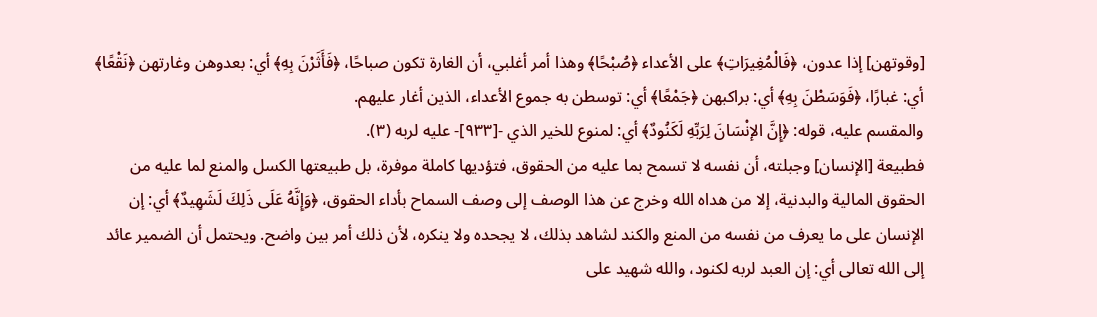[وقوتهن] إذا عدون، ﴿فَالْمُغِيرَاتِ﴾ على الأعداء ﴿صُبْحًا﴾ وهذا أمر أغلبي، أن الغارة تكون صباحًا، ﴿فَأَثَرْنَ بِهِ﴾ أي: بعدوهن وغارتهن ﴿نَقْعًا﴾ أي: غبارًا، ﴿فَوَسَطْنَ بِهِ﴾ أي: براكبهن ﴿جَمْعًا﴾ أي: توسطن به جموع الأعداء، الذين أغار عليهم.
والمقسم عليه، قوله: ﴿إِنَّ الإنْسَانَ لِرَبِّهِ لَكَنُودٌ﴾ أي: لمنوع للخير الذي -[٩٣٣]- عليه لربه (٣).
فطبيعة [الإنسان] وجبلته، أن نفسه لا تسمح بما عليه من الحقوق، فتؤديها كاملة موفرة، بل طبيعتها الكسل والمنع لما عليه من الحقوق المالية والبدنية، إلا من هداه الله وخرج عن هذا الوصف إلى وصف السماح بأداء الحقوق، ﴿وَإِنَّهُ عَلَى ذَلِكَ لَشَهِيدٌ﴾ أي: إن الإنسان على ما يعرف من نفسه من المنع والكند لشاهد بذلك، لا يجحده ولا ينكره، لأن ذلك أمر بين واضح. ويحتمل أن الضمير عائد إلى الله تعالى أي: إن العبد لربه لكنود، والله شهيد على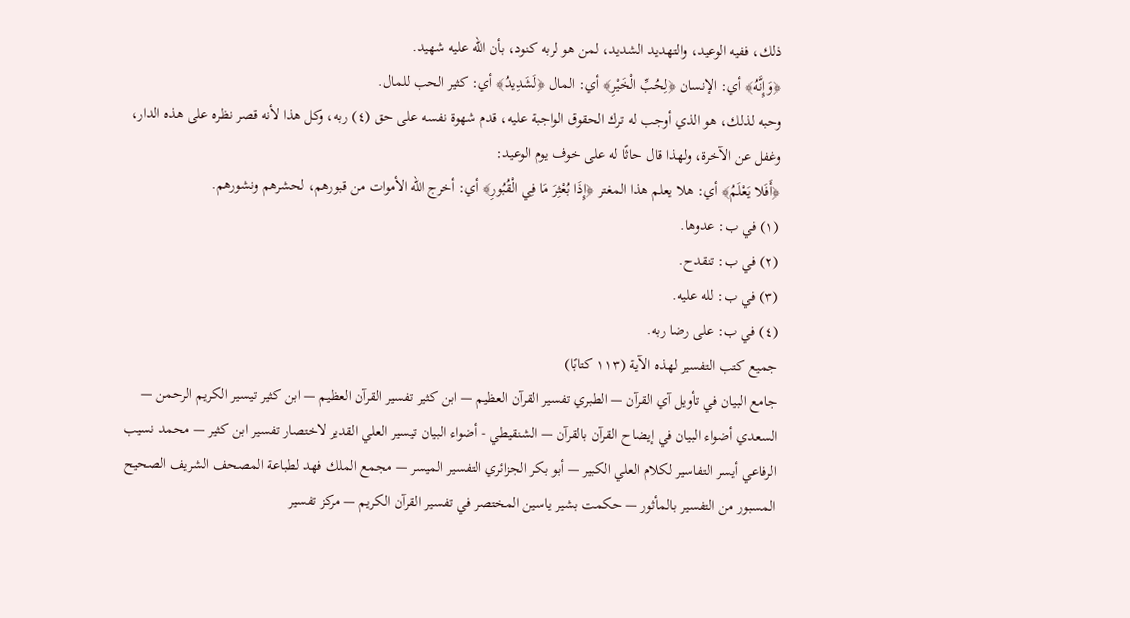ذلك، ففيه الوعيد، والتهديد الشديد، لمن هو لربه كنود، بأن الله عليه شهيد.
﴿وَإِنَّهُ﴾ أي: الإنسان ﴿لِحُبِّ الْخَيْرِ﴾ أي: المال ﴿لَشَدِيدُ﴾ أي: كثير الحب للمال.
وحبه لذلك، هو الذي أوجب له ترك الحقوق الواجبة عليه، قدم شهوة نفسه على حق (٤) ربه، وكل هذا لأنه قصر نظره على هذه الدار، وغفل عن الآخرة، ولهذا قال حاثًا له على خوف يوم الوعيد:
﴿أَفَلا يَعْلَمُ﴾ أي: هلا يعلم هذا المغتر ﴿إِذَا بُعْثِرَ مَا فِي الْقُبُورِ﴾ أي: أخرج الله الأموات من قبورهم، لحشرهم ونشورهم.
(١) في ب: عدوها.
(٢) في ب: تنقدح.
(٣) في ب: لله عليه.
(٤) في ب: على رضا ربه.
جميع كتب التفسير لهذه الآية (١١٣ كتابًا)
جامع البيان في تأويل آي القرآن — الطبري تفسير القرآن العظيم — ابن كثير تفسير القرآن العظيم — ابن كثير تيسير الكريم الرحمن — السعدي أضواء البيان في إيضاح القرآن بالقرآن — الشنقيطي - أضواء البيان تيسير العلي القدير لاختصار تفسير ابن كثير — محمد نسيب الرفاعي أيسر التفاسير لكلام العلي الكبير — أبو بكر الجزائري التفسير الميسر — مجمع الملك فهد لطباعة المصحف الشريف الصحيح المسبور من التفسير بالمأثور — حكمت بشير ياسين المختصر في تفسير القرآن الكريم — مركز تفسير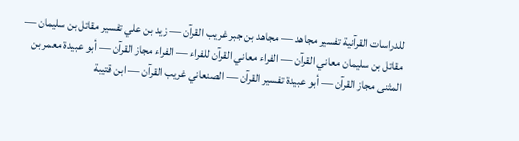للدراسات القرآنية تفسير مجاهد — مجاهد بن جبر غريب القرآن — زيد بن علي تفسير مقاتل بن سليمان — مقاتل بن سليمان معاني القرآن — الفراء معاني القرآن للفراء — الفراء مجاز القرآن — أبو عبيدة معمر بن المثنى مجاز القرآن — أبو عبيدة تفسير القرآن — الصنعاني غريب القرآن — ابن قتيبة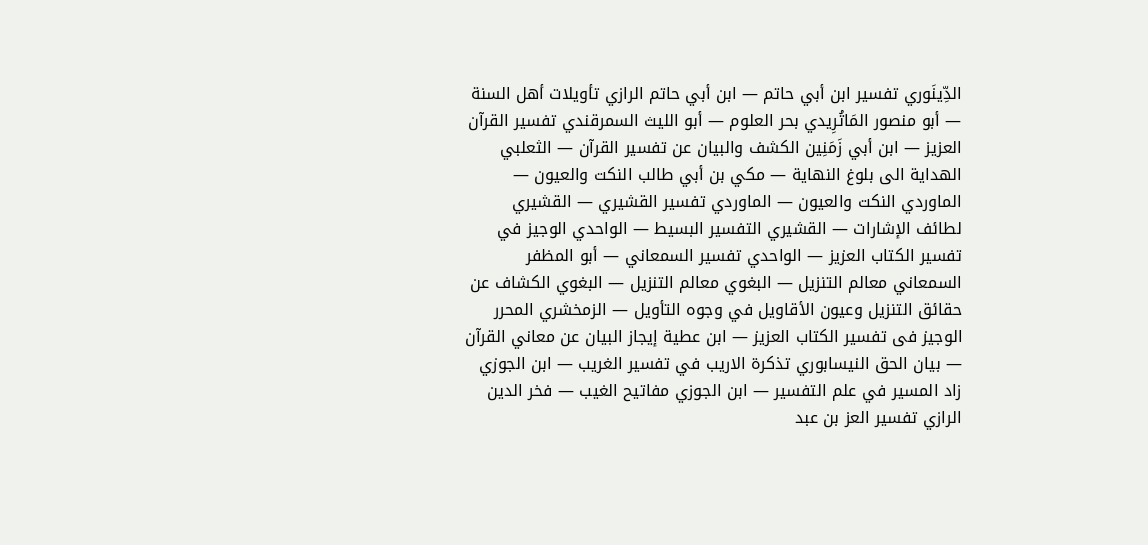الدِّينَوري تفسير ابن أبي حاتم — ابن أبي حاتم الرازي تأويلات أهل السنة — أبو منصور المَاتُرِيدي بحر العلوم — أبو الليث السمرقندي تفسير القرآن العزيز — ابن أبي زَمَنِين الكشف والبيان عن تفسير القرآن — الثعلبي الهداية الى بلوغ النهاية — مكي بن أبي طالب النكت والعيون — الماوردي النكت والعيون — الماوردي تفسير القشيري — القشيري لطائف الإشارات — القشيري التفسير البسيط — الواحدي الوجيز في تفسير الكتاب العزيز — الواحدي تفسير السمعاني — أبو المظفر السمعاني معالم التنزيل — البغوي معالم التنزيل — البغوي الكشاف عن حقائق التنزيل وعيون الأقاويل في وجوه التأويل — الزمخشري المحرر الوجيز فى تفسير الكتاب العزيز — ابن عطية إيجاز البيان عن معاني القرآن — بيان الحق النيسابوري تذكرة الاريب في تفسير الغريب — ابن الجوزي زاد المسير في علم التفسير — ابن الجوزي مفاتيح الغيب — فخر الدين الرازي تفسير العز بن عبد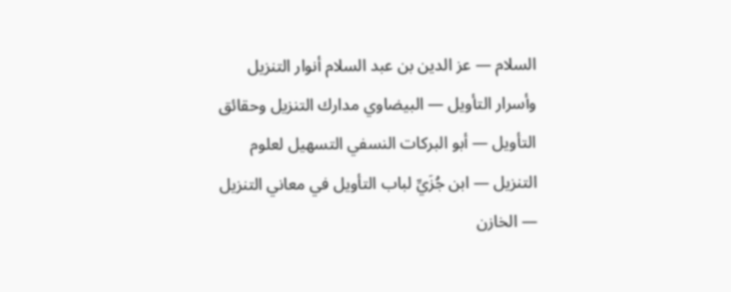السلام — عز الدين بن عبد السلام أنوار التنزيل وأسرار التأويل — البيضاوي مدارك التنزيل وحقائق التأويل — أبو البركات النسفي التسهيل لعلوم التنزيل — ابن جُزَيِّ لباب التأويل في معاني التنزيل — الخازن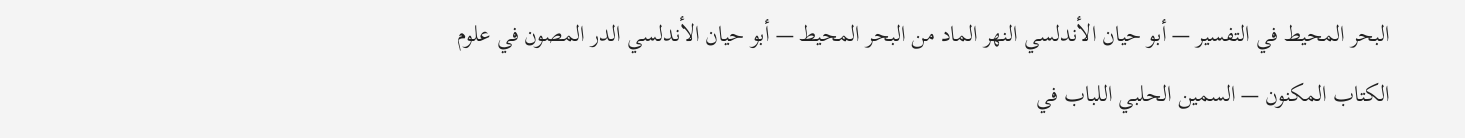البحر المحيط في التفسير — أبو حيان الأندلسي النهر الماد من البحر المحيط — أبو حيان الأندلسي الدر المصون في علوم الكتاب المكنون — السمين الحلبي اللباب في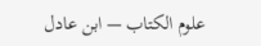علوم الكتاب — ابن عادل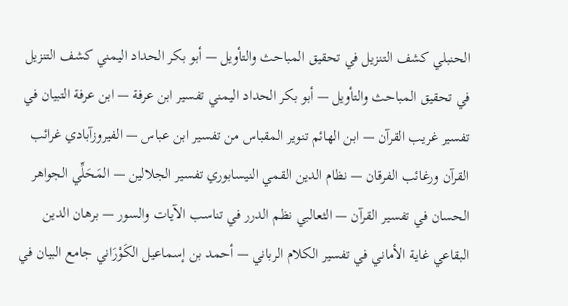الحنبلي كشف التنزيل في تحقيق المباحث والتأويل — أبو بكر الحداد اليمني كشف التنزيل في تحقيق المباحث والتأويل — أبو بكر الحداد اليمني تفسير ابن عرفة — ابن عرفة التبيان في تفسير غريب القرآن — ابن الهائم تنوير المقباس من تفسير ابن عباس — الفيروزآبادي غرائب القرآن ورغائب الفرقان — نظام الدين القمي النيسابوري تفسير الجلالين — المَحَلِّي الجواهر الحسان في تفسير القرآن — الثعالبي نظم الدرر في تناسب الآيات والسور — برهان الدين البقاعي غاية الأماني في تفسير الكلام الرباني — أحمد بن إسماعيل الكَوْرَاني جامع البيان في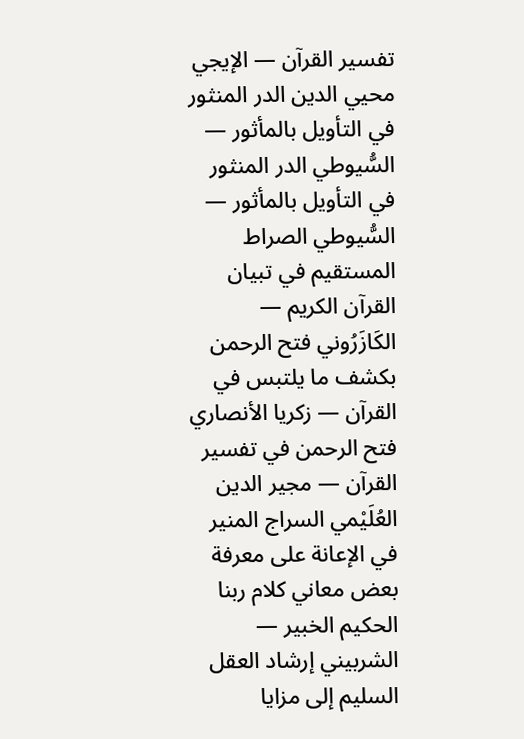تفسير القرآن — الإيجي محيي الدين الدر المنثور في التأويل بالمأثور — السُّيوطي الدر المنثور في التأويل بالمأثور — السُّيوطي الصراط المستقيم في تبيان القرآن الكريم — الكَازَرُوني فتح الرحمن بكشف ما يلتبس في القرآن — زكريا الأنصاري فتح الرحمن في تفسير القرآن — مجير الدين العُلَيْمي السراج المنير في الإعانة على معرفة بعض معاني كلام ربنا الحكيم الخبير — الشربيني إرشاد العقل السليم إلى مزايا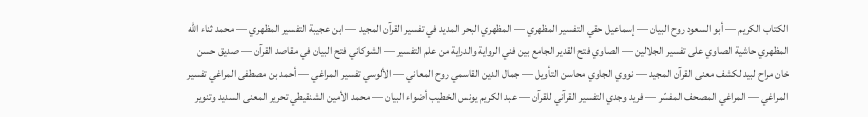الكتاب الكريم — أبو السعود روح البيان — إسماعيل حقي التفسير المظهري — المظهري البحر المديد في تفسير القرآن المجيد — ابن عجيبة التفسير المظهري — محمد ثناء الله المظهري حاشية الصاوي على تفسير الجلالين — الصاوي فتح القدير الجامع بين فني الرواية والدراية من علم التفسير — الشوكاني فتح البيان في مقاصد القرآن — صديق حسن خان مراح لبيد لكشف معنى القرآن المجيد — نووي الجاوي محاسن التأويل — جمال الدين القاسمي روح المعاني — الألوسي تفسير المراغي — أحمد بن مصطفى المراغي تفسير المراغي — المراغي المصحف المفسّر — فريد وجدي التفسير القرآني للقرآن — عبد الكريم يونس الخطيب أضواء البيان — محمد الأمين الشنقيطي تحرير المعنى السديد وتنوير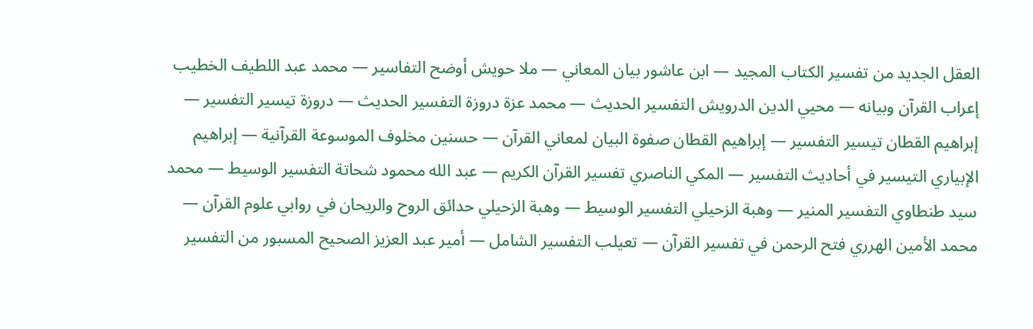العقل الجديد من تفسير الكتاب المجيد — ابن عاشور بيان المعاني — ملا حويش أوضح التفاسير — محمد عبد اللطيف الخطيب إعراب القرآن وبيانه — محيي الدين الدرويش التفسير الحديث — محمد عزة دروزة التفسير الحديث — دروزة تيسير التفسير — إبراهيم القطان تيسير التفسير — إبراهيم القطان صفوة البيان لمعاني القرآن — حسنين مخلوف الموسوعة القرآنية — إبراهيم الإبياري التيسير في أحاديث التفسير — المكي الناصري تفسير القرآن الكريم — عبد الله محمود شحاتة التفسير الوسيط — محمد سيد طنطاوي التفسير المنير — وهبة الزحيلي التفسير الوسيط — وهبة الزحيلي حدائق الروح والريحان في روابي علوم القرآن — محمد الأمين الهرري فتح الرحمن في تفسير القرآن — تعيلب التفسير الشامل — أمير عبد العزيز الصحيح المسبور من التفسير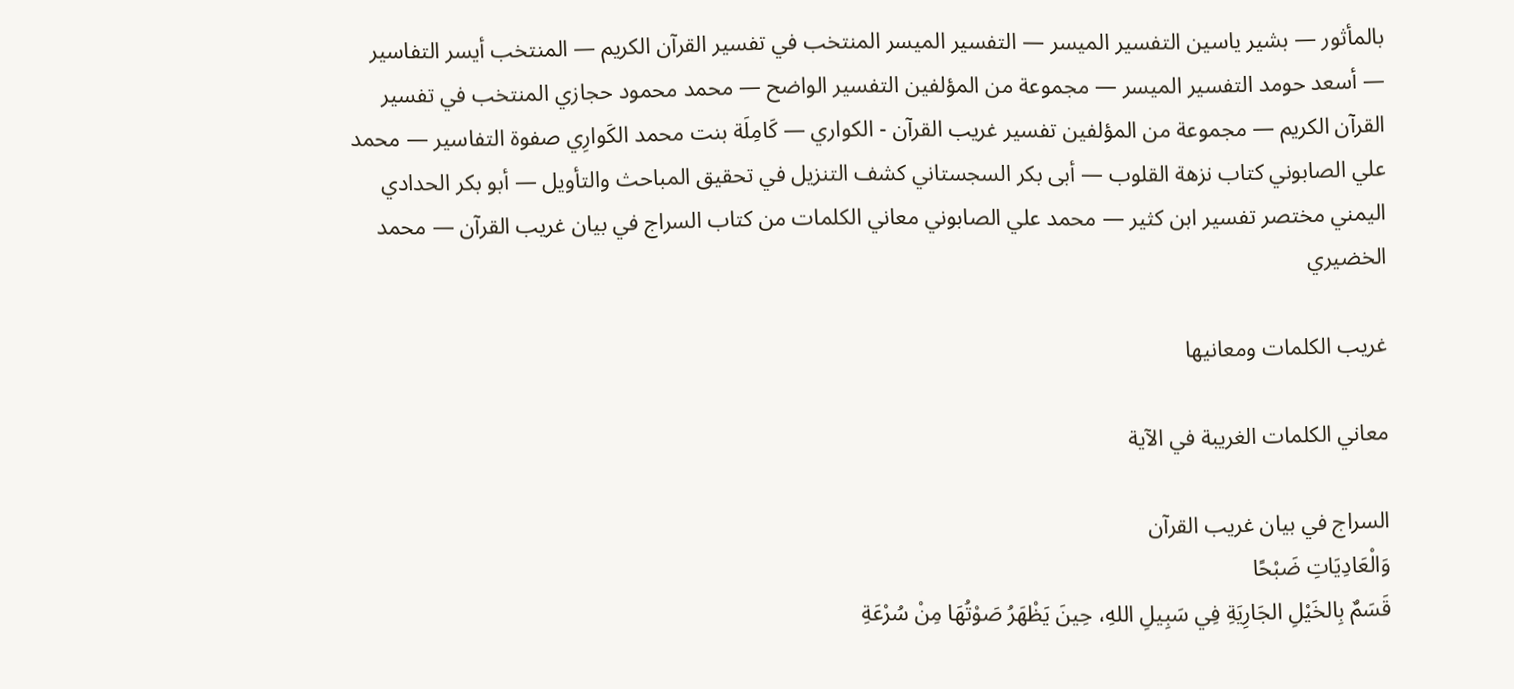بالمأثور — بشير ياسين التفسير الميسر — التفسير الميسر المنتخب في تفسير القرآن الكريم — المنتخب أيسر التفاسير — أسعد حومد التفسير الميسر — مجموعة من المؤلفين التفسير الواضح — محمد محمود حجازي المنتخب في تفسير القرآن الكريم — مجموعة من المؤلفين تفسير غريب القرآن - الكواري — كَامِلَة بنت محمد الكَوارِي صفوة التفاسير — محمد علي الصابوني كتاب نزهة القلوب — أبى بكر السجستاني كشف التنزيل في تحقيق المباحث والتأويل — أبو بكر الحدادي اليمني مختصر تفسير ابن كثير — محمد علي الصابوني معاني الكلمات من كتاب السراج في بيان غريب القرآن — محمد الخضيري

غريب الكلمات ومعانيها

معاني الكلمات الغريبة في الآية

السراج في بيان غريب القرآن
وَالْعَادِيَاتِ ضَبْحًا
قَسَمٌ بِالخَيْلِ الجَارِيَةِ فِي سَبِيلِ اللهِ، حِينَ يَظْهَرُ صَوْتُهَا مِنْ سُرْعَةِ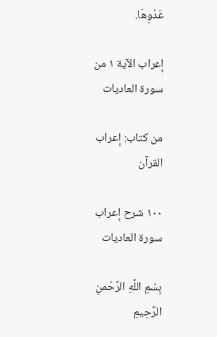عَدْوِهَا.

إعراب الآية ١ من سورة العاديات

من كتاب: إعراب القرآن

١٠٠ شرح إعراب سورة العاديات

بِسْمِ اللَّهِ الرَّحْمنِ الرَّحِيمِ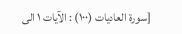[سورة العاديات (١٠٠) : الآيات ١ الى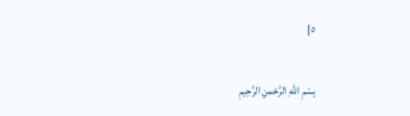٥]

بِسْمِ اللَّهِ الرَّحْمنِ الرَّحِيمِ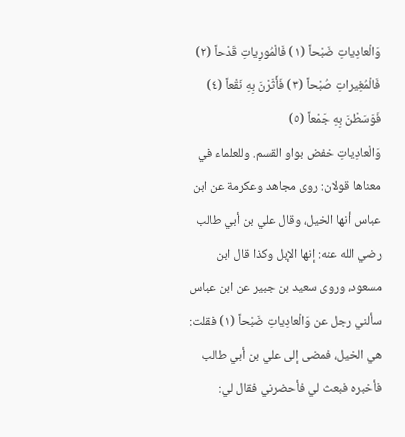وَالْعادِياتِ ضَبْحاً (١) فَالْمُورِياتِ قَدْحاً (٢) فَالْمُغِيراتِ صُبْحاً (٣) فَأَثَرْنَ بِهِ نَقْعاً (٤)
فَوَسَطْنَ بِهِ جَمْعاً (٥)
وَالْعادِياتِ خفض بواو القسم. وللعلماء في معناها قولان: روى مجاهد وعكرمة عن ابن عباس أنها الخيل، وقال علي بن أبي طالب رضي الله عنه: إنها الإبل وكذا قال ابن مسعود، وروى سعيد بن جبير عن ابن عباس سألني رجل عن وَالْعادِياتِ ضَبْحاً (١) فقلت: هي الخيل، فمضى إلى علي بن أبي طالب فأخبره فبعث لي فأحضرني فقال لي: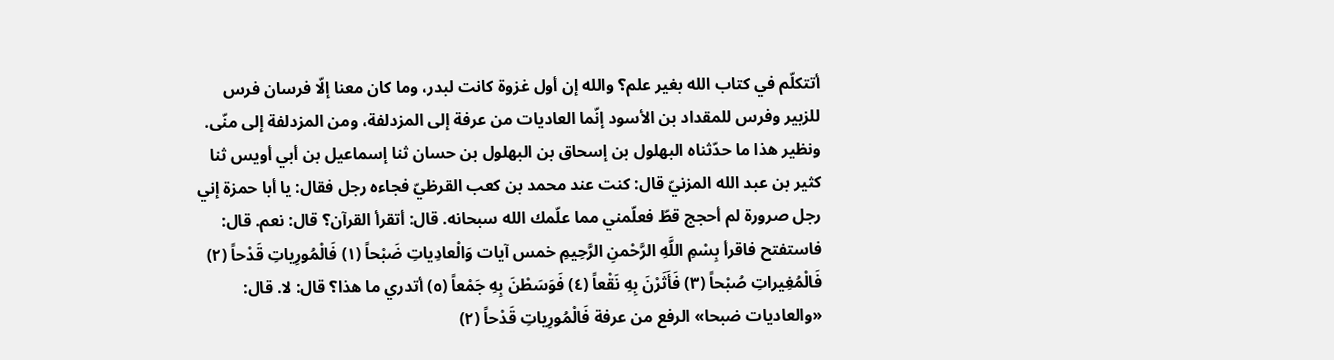أتتكلّم في كتاب الله بغير علم؟ والله إن أول غزوة كانت لبدر، وما كان معنا إلّا فرسان فرس للزبير وفرس للمقداد بن الأسود إنّما العاديات من عرفة إلى المزدلفة، ومن المزدلفة إلى منّى. ونظير هذا ما حدّثناه البهلول بن إسحاق بن البهلول بن حسان ثنا إسماعيل بن أبي أويس ثنا كثير بن عبد الله المزنيّ قال: كنت عند محمد بن كعب القرظيّ فجاءه رجل فقال: يا أبا حمزة إني رجل صرورة لم أحجج قطّ فعلّمني مما علّمك الله سبحانه. قال: أتقرأ القرآن؟ قال: نعم. قال: فاستفتح فاقرأ بِسْمِ اللَّهِ الرَّحْمنِ الرَّحِيمِ خمس آيات وَالْعادِياتِ ضَبْحاً (١) فَالْمُورِياتِ قَدْحاً (٢) فَالْمُغِيراتِ صُبْحاً (٣) فَأَثَرْنَ بِهِ نَقْعاً (٤) فَوَسَطْنَ بِهِ جَمْعاً (٥) أتدري ما هذا؟ قال: لا. قال: «والعاديات ضبحا» الرفع من عرفة فَالْمُورِياتِ قَدْحاً (٢)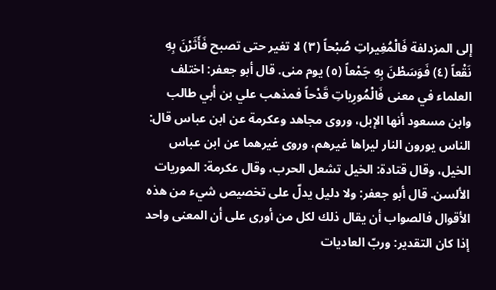إلى المزدلفة فَالْمُغِيراتِ صُبْحاً (٣) لا تغير حتى تصبح فَأَثَرْنَ بِهِ نَقْعاً (٤) فَوَسَطْنَ بِهِ جَمْعاً (٥) يوم منى. قال أبو جعفر: اختلف العلماء في معنى فَالْمُورِياتِ قَدْحاً فمذهب علي بن أبي طالب وابن مسعود أنها الإبل، وروى مجاهد وعكرمة عن ابن عباس قال: الناس يورون النار ليراها غيرهم، وروى غيرهما عن ابن عباس الخيل، وقال قتادة: الخيل تشعل الحرب، وقال عكرمة: الموريات الألسن. قال أبو جعفر: ولا دليل يدلّ على تخصيص شيء من هذه الأقوال فالصواب أن يقال ذلك لكل من أورى على أن المعنى واحد إذا كان التقدير: وربّ العاديات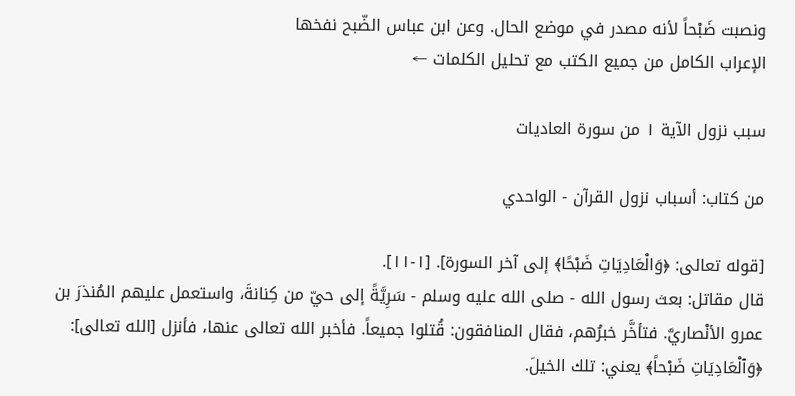ونصبت ضَبْحاً لأنه مصدر في موضع الحال. وعن ابن عباس الضّبح نفخها
الإعراب الكامل من جميع الكتب مع تحليل الكلمات ←

سبب نزول الآية ١ من سورة العاديات

من كتاب: أسباب نزول القرآن - الواحدي

[قوله تعالى: ﴿وَالْعَادِيَاتِ ضَبْحًا﴾ إلى آخر السورة]. [١-١١].
قال مقاتل: بعث رسول الله - صلى الله عليه وسلم - سَرِيَّةً إلى حيّ من كِنانةَ، واستعمل عليهم المُنذرَ بن عمرو الأنْصاريَّ. فتأخَّر خبرُهم، فقال المنافقون: قُتلوا جميعاً. فأخبر الله تعالى عنها، فأنزل [الله تعالى]: ﴿وَٱلْعَادِيَاتِ ضَبْحاً﴾ يعني: تلك الخيلَ.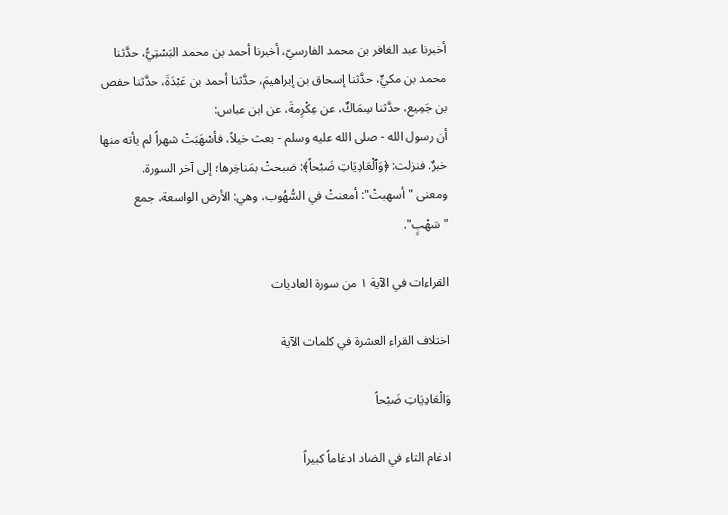أخبرنا عبد الغافر بن محمد الفارسيّ، أخبرنا أحمد بن محمد البَسْتِيُّ، حدَّثنا محمد بن مكيٍّ، حدَّثنا إسحاق بن إبراهيمَ، حدَّثنا أحمد بن عَبْدَةَ، حدَّثنا حفص بن جَمِيع، حدَّثنا سِمَاكٌ، عن عِكْرِمةَ، عن ابن عباس:
أن رسول الله - صلى الله عليه وسلم - بعث خيلاً، فأسْهَبَتْ شهراً لم يأته منها خبرٌ. فنزلت: ﴿وَٱلْعَادِيَاتِ ضَبْحاً﴾: ضبحتْ بمَناخِرها؛ إلى آخر السورة.
ومعنى "أسهبتْ": أمعنتْ في السُّهُوب، وهي: الأرض الواسعة، جمع "سَهْبٍ".

القراءات في الآية ١ من سورة العاديات

اختلاف القراء العشرة في كلمات الآية

وَالْعَادِيَاتِ ضَبْحاً

ادغام التاء في الضاد ادغاماً كبيراً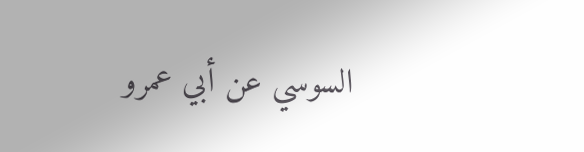السوسي عن أبي عمرو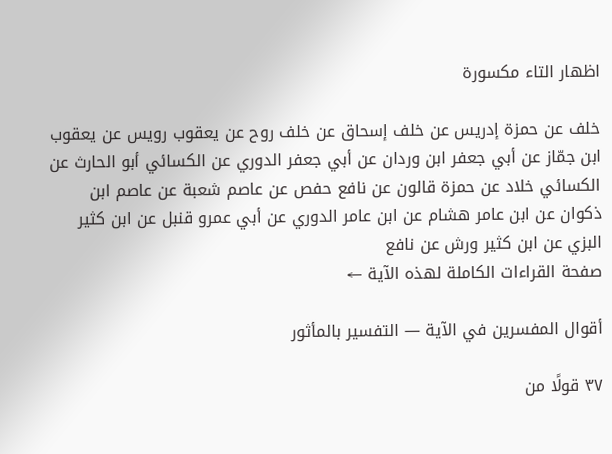اظهار التاء مكسورة

خلف عن حمزة إدريس عن خلف إسحاق عن خلف روح عن يعقوب رويس عن يعقوب ابن جمّاز عن أبي جعفر ابن وردان عن أبي جعفر الدوري عن الكسائي أبو الحارث عن الكسائي خلاد عن حمزة قالون عن نافع حفص عن عاصم شعبة عن عاصم ابن ذكوان عن ابن عامر هشام عن ابن عامر الدوري عن أبي عمرو قنبل عن ابن كثير البزي عن ابن كثير ورش عن نافع
صفحة القراءات الكاملة لهذه الآية ←

أقوال المفسرين في الآية — التفسير بالمأثور

٣٧ قولًا من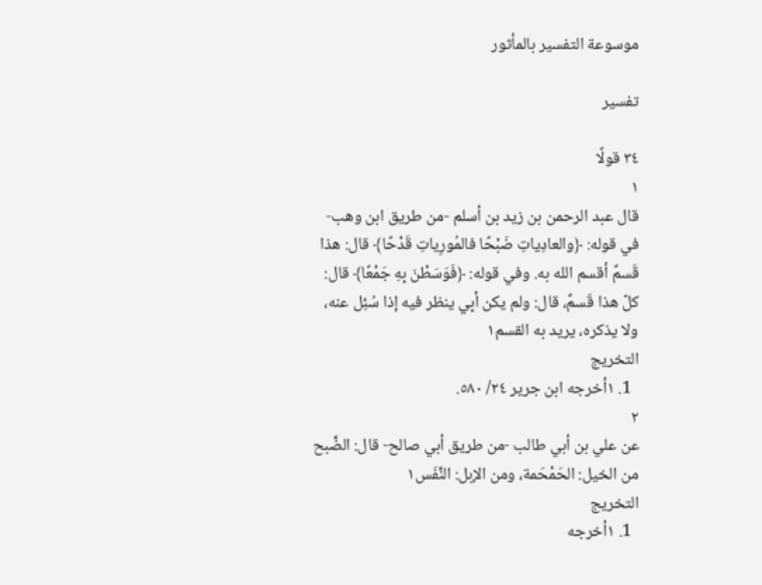موسوعة التفسير بالمأثور

تفسير

٣٤ قولًا
١
قال عبد الرحمن بن زيد بن أسلم -من طريق ابن وهب- في قوله: ﴿والعادِياتِ ضَبْحًا فالمُورِياتِ قَدْحًا﴾ قال: هذا قَسمٌ أقسم الله به. وفي قوله: ﴿فَوَسَطْنَ بِهِ جَمْعًا﴾ قال: كلّ هذا قَسمٌ، قال: ولم يكن أبِي ينظر فيه إذا سُئِل عنه، ولا يذكره، يريد به القسم١
التخريج
  1. ١أخرجه ابن جرير ٢٤/ ٥٨٠.
٢
عن علي بن أبي طالب -من طريق أبي صالح- قال: الضَّبح من الخيل: الحَمْحَمة، ومن الإبل: النَّفَس١
التخريج
  1. ١أخرجه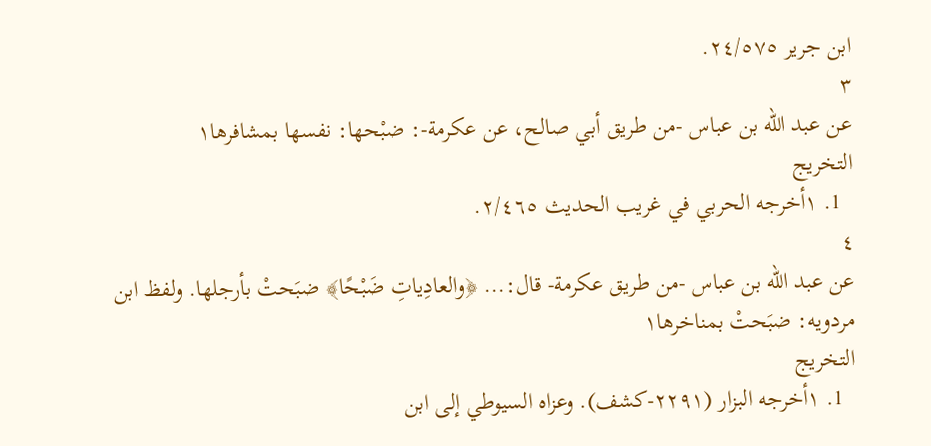ابن جرير ٢٤/٥٧٥.
٣
عن عبد الله بن عباس -من طريق أبي صالح، عن عكرمة-: ضبْحها: نفسها بمشافرها١
التخريج
  1. ١أخرجه الحربي في غريب الحديث ٢/٤٦٥.
٤
عن عبد الله بن عباس -من طريق عكرمة- قال:... ﴿والعادِياتِ ضَبْحًا﴾ ضبَحتْ بأرجلها. ولفظ ابن مردويه: ضبَحتْ بمناخرها١
التخريج
  1. ١أخرجه البزار (٢٢٩١-كشف). وعزاه السيوطي إلى ابن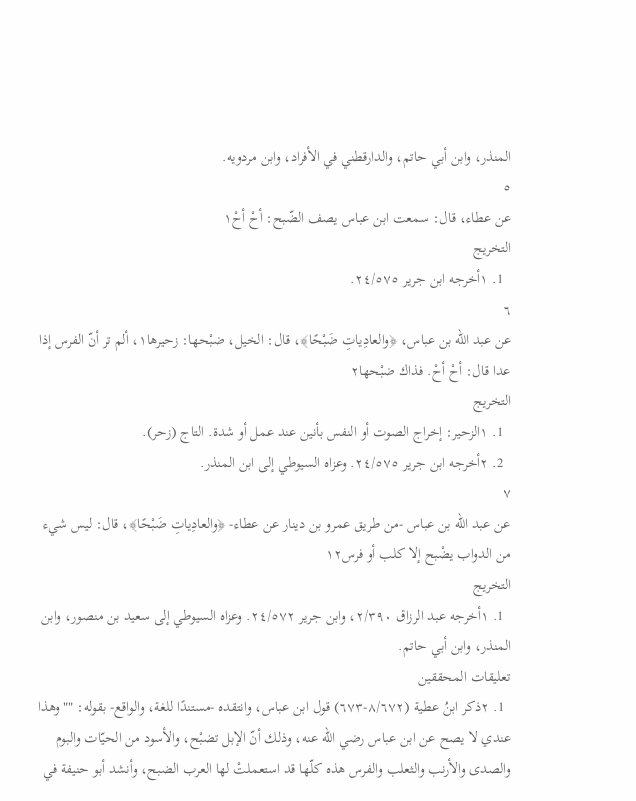المنذر، وابن أبي حاتم، والدارقطني في الأفراد، وابن مردويه.
٥
عن عطاء، قال: سمعت ابن عباس يصف الضّبح: أحْ أحْ١
التخريج
  1. ١أخرجه ابن جرير ٢٤/٥٧٥.
٦
عن عبد الله بن عباس، ﴿والعادِياتِ ضَبْحًا﴾، قال: الخيل، ضبْحها: زحيرها١، ألم تر أنّ الفرس إذا عدا قال: أحْ أحْ. فذاك ضبْحها٢
التخريج
  1. ١الزحير: إخراج الصوت أو النفس بأنين عند عمل أو شدة. التاج (زحر).
  2. ٢أخرجه ابن جرير ٢٤/٥٧٥. وعزاه السيوطي إلى ابن المنذر.
٧
عن عبد الله بن عباس -من طريق عمرو بن دينار عن عطاء- ﴿والعادِياتِ ضَبْحًا﴾، قال: ليس شيء من الدواب يضْبح إلا كلب أو فرس١٢
التخريج
  1. ١أخرجه عبد الرزاق ٢/٣٩٠، وابن جرير ٢٤/٥٧٢. وعزاه السيوطي إلى سعيد بن منصور، وابن المنذر، وابن أبي حاتم.
تعليقات المحققين
  1. ٢ذكر ابنُ عطية (٨/٦٧٢-٦٧٣) قول ابن عباس، وانتقده -مستندًا للغة، والواقع- بقوله: ""وهذا عندي لا يصح عن ابن عباس رضي الله عنه، وذلك أنّ الإبل تضبْح، والأسود من الحيّات والبوم والصدى والأرنب والثعلب والفرس هذه كلّها قد استعملتْ لها العرب الضبح، وأنشد أبو حنيفة في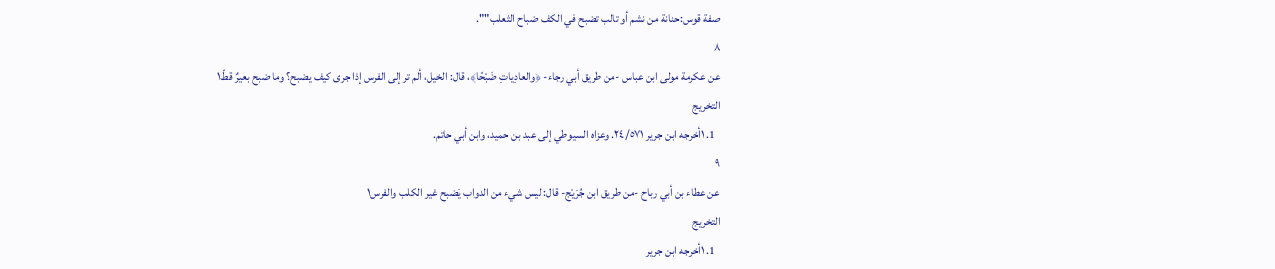صفة قوس:حنانة من نشم أو تالب تضبح في الكف ضباح الثعلب"".
٨
عن عكرمة مولى ابن عباس -من طريق أبي رجاء- ﴿والعادِياتِ ضَبْحًا﴾، قال: الخيل، ألم تر إلى الفرس إذا جرى كيف يضبح؟ وما ضبح بعيرٌ قطّ١
التخريج
  1. ١أخرجه ابن جرير ٢٤/٥٧١. وعزاه السيوطي إلى عبد بن حميد، وابن أبي حاتم.
٩
عن عطاء بن أبي رباح -من طريق ابن جُرَيْج- قال: ليس شيء من الدواب يَضبح غير الكلب والفرس١
التخريج
  1. ١أخرجه ابن جرير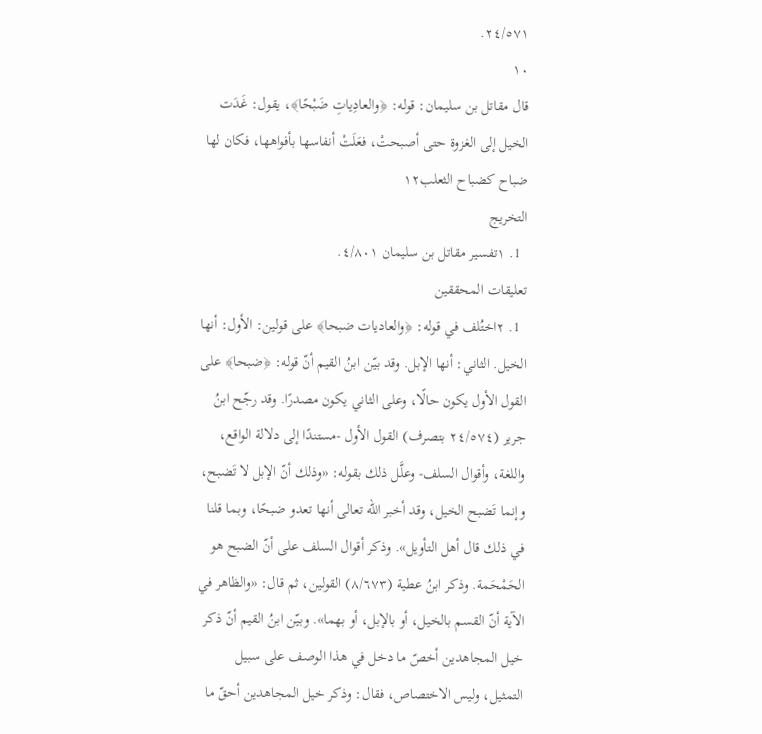٢٤/٥٧١.
١٠
قال مقاتل بن سليمان: قوله: ﴿والعادِياتِ ضَبْحًا﴾، يقول: غَدَت الخيل إلى الغزوة حتى أصبحتْ، فعَلَتْ أنفاسها بأفواهها، فكان لها ضباح كضباح الثعلب١٢
التخريج
  1. ١تفسير مقاتل بن سليمان ٤/٨٠١.
تعليقات المحققين
  1. ٢اختُلف في قوله: ﴿والعاديات ضبحا﴾ على قولين: الأول: أنها الخيل. الثاني: أنها الإبل. وقد بيّن ابنُ القيم أنّ قوله: ﴿ضبحا﴾ على القول الأول يكون حالًا، وعلى الثاني يكون مصدرًا. وقد رجّح ابنُ جرير (٢٤/٥٧٤ بتصرف) القول الأول -مستندًا إلى دلالة الواقع، واللغة، وأقوال السلف- وعلَّل ذلك بقوله: «وذلك أنّ الإبل لا تَضبح، وإنما تَضبح الخيل، وقد أخبر الله تعالى أنها تعدو ضبحًا، وبما قلنا في ذلك قال أهل التأويل». وذكر أقوال السلف على أنّ الضبح هو الحَمْحَمة. وذكر ابنُ عطية (٨/٦٧٣) القولين، ثم قال: «والظاهر في الآية أنّ القسم بالخيل، أو بالإبل، أو بهما». وبيّن ابنُ القيم أنّ ذكر خيل المجاهدين أخصّ ما دخل في هذا الوصف على سبيل التمثيل، وليس الاختصاص، فقال: وذكر خيل المجاهدين أحقّ ما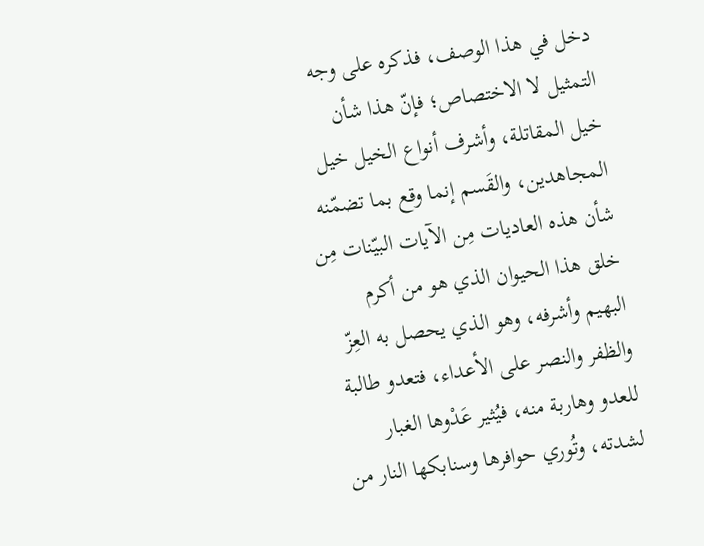دخل في هذا الوصف، فذكره على وجه التمثيل لا الاختصاص؛ فإنّ هذا شأن خيل المقاتلة، وأشرف أنواع الخيل خيل المجاهدين، والقَسم إنما وقع بما تضمّنه شأن هذه العاديات مِن الآيات البيّنات مِن خلق هذا الحيوان الذي هو من أكرم البهيم وأشرفه، وهو الذي يحصل به العِزّ والظفر والنصر على الأعداء، فتعدو طالبة للعدو وهاربة منه، فيُثير عَدْوها الغبار لشدته، وتُوري حوافرها وسنابكها النار من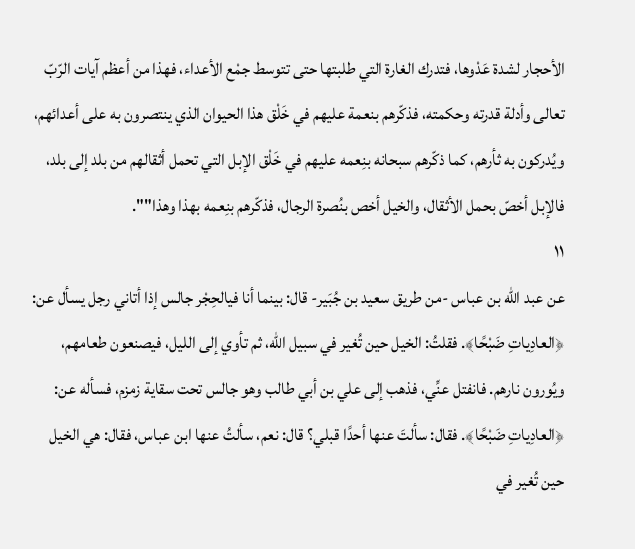الأحجار لشدة عَدْوها، فتدرك الغارة التي طلبتها حتى تتوسط جمْع الأعداء، فهذا من أعظم آيات الرّبّ تعالى وأدلة قدرته وحكمته، فذكّرهم بنعمة عليهم في خَلْق هذا الحيوان الذي ينتصرون به على أعدائهم، ويُدركون به ثأرهم، كما ذكّرهم سبحانه بنِعمه عليهم في خَلْق الإبل التي تحمل أثقالهم من بلد إلى بلد، فالإبل أخصّ بحمل الأثقال، والخيل أخص بنُصرة الرجال، فذكّرهم بنِعمه بهذا وهذا"".
١١
عن عبد الله بن عباس -من طريق سعيد بن جُبَير- قال: بينما أنا فيالحِجْر جالس إذا أتاني رجل يسأل عن: ﴿العادِياتِ ضَبْحًا﴾. فقلتُ: الخيل حين تُغير في سبيل الله، ثم تأوي إلى الليل، فيصنعون طعامهم، ويُورون نارهم. فانفتل عنِّي، فذهب إلى علي بن أبي طالب وهو جالس تحت سقاية زمزم، فسأله عن: ﴿العادِياتِ ضَبْحًا﴾. فقال: سألتَ عنها أحدًا قبلي؟ قال: نعم، سألتُ عنها ابن عباس، فقال: هي الخيل حين تُغير في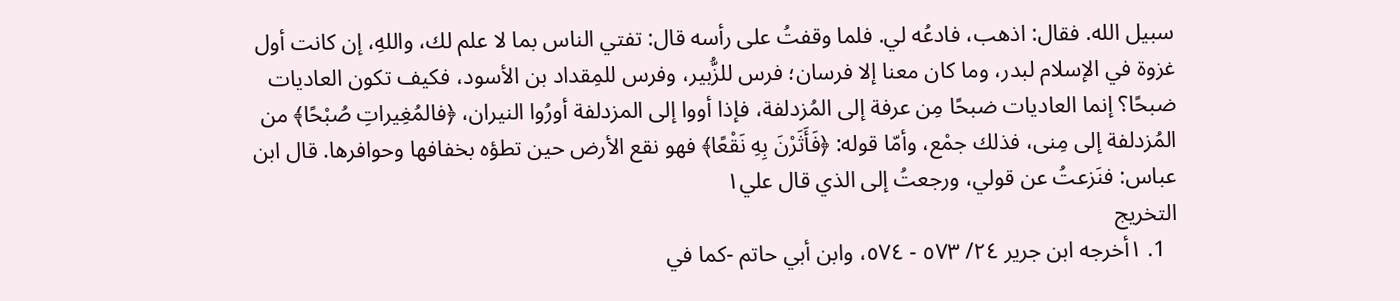سبيل الله. فقال: اذهب، فادعُه لي. فلما وقفتُ على رأسه قال: تفتي الناس بما لا علم لك، واللهِ، إن كانت أول غزوة في الإسلام لبدر، وما كان معنا إلا فرسان؛ فرس للزُّبير، وفرس للمِقداد بن الأسود، فكيف تكون العاديات ضبحًا؟ إنما العاديات ضبحًا مِن عرفة إلى المُزدلفة، فإذا أووا إلى المزدلفة أورُوا النيران، ﴿فالمُغِيراتِ صُبْحًا﴾ من المُزدلفة إلى مِنى، فذلك جمْع، وأمّا قوله: ﴿فَأَثَرْنَ بِهِ نَقْعًا﴾ فهو نقع الأرض حين تطؤه بخفافها وحوافرها. قال ابن عباس: فنَزعتُ عن قولي، ورجعتُ إلى الذي قال علي١
التخريج
  1. ١أخرجه ابن جرير ٢٤/ ٥٧٣ - ٥٧٤، وابن أبي حاتم -كما في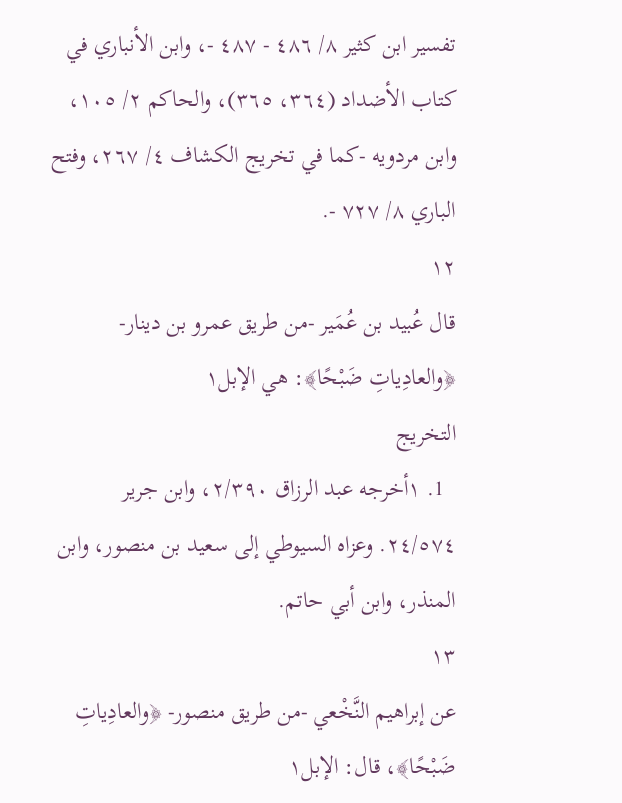تفسير ابن كثير ٨/ ٤٨٦ - ٤٨٧ -، وابن الأنباري في كتاب الأضداد (٣٦٤، ٣٦٥)، والحاكم ٢/ ١٠٥، وابن مردويه -كما في تخريج الكشاف ٤/ ٢٦٧، وفتح الباري ٨/ ٧٢٧ -.
١٢
قال عُبيد بن عُمَير -من طريق عمرو بن دينار- ﴿والعادِياتِ ضَبْحًا﴾: هي الإبل١
التخريج
  1. ١أخرجه عبد الرزاق ٢/٣٩٠، وابن جرير ٢٤/٥٧٤. وعزاه السيوطي إلى سعيد بن منصور، وابن المنذر، وابن أبي حاتم.
١٣
عن إبراهيم النَّخْعي -من طريق منصور- ﴿والعادِياتِ ضَبْحًا﴾، قال: الإبل١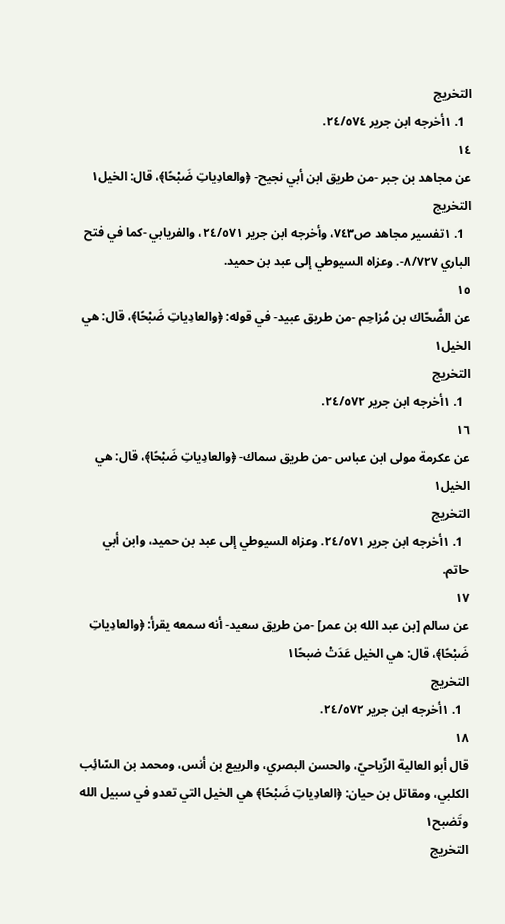التخريج
  1. ١أخرجه ابن جرير ٢٤/٥٧٤.
١٤
عن مجاهد بن جبر -من طريق ابن أبي نجيح- ﴿والعادِياتِ ضَبْحًا﴾، قال: الخيل١
التخريج
  1. ١تفسير مجاهد ص٧٤٣، وأخرجه ابن جرير ٢٤/٥٧١، والفريابي -كما في فتح الباري ٨/٧٢٧-. وعزاه السيوطي إلى عبد بن حميد.
١٥
عن الضَّحّاك بن مُزاحِم -من طريق عبيد- في قوله: ﴿والعادِياتِ ضَبْحًا﴾، قال: هي الخيل١
التخريج
  1. ١أخرجه ابن جرير ٢٤/٥٧٢.
١٦
عن عكرمة مولى ابن عباس -من طريق سماك- ﴿والعادِياتِ ضَبْحًا﴾، قال: هي الخيل١
التخريج
  1. ١أخرجه ابن جرير ٢٤/٥٧١. وعزاه السيوطي إلى عبد بن حميد، وابن أبي حاتم.
١٧
عن سالم [بن عبد الله بن عمر] -من طريق سعيد- أنه سمعه يقرأ: ﴿والعادِياتِ ضَبْحًا﴾، قال: هي الخيل عَدَتْ ضبحًا١
التخريج
  1. ١أخرجه ابن جرير ٢٤/٥٧٢.
١٨
قال أبو العالية الرِّياحيّ، والحسن البصري، والربيع بن أنس، ومحمد بن السّائِب الكلبي، ومقاتل بن حيان: ﴿العادِياتِ ضَبْحًا﴾ هي الخيل التي تعدو في سبيل الله وتَضبح١
التخريج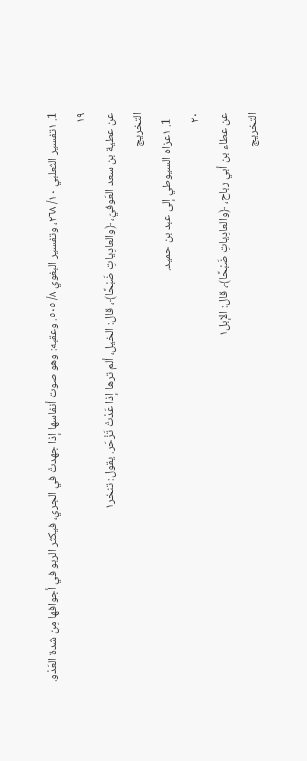1. ١تفسير الثعلبي ١٠/ ٢٦٨، وتفسير البغوي ٨/ ٥٠٥. وعقبه: وهو صوت أنفاسها إذا جهدتْ في الجري، فيكثر الربو في أجوافها مِن شدة العَدْو.
١٩
عن عطية بن سعد العَوفيّ، ﴿والعادِياتِ ضَبْحًا﴾، قال: الخيل، ألم ترها إذا عَدْتْ تَزْحَر. يقول: تنخر١
التخريج
  1. ١عزاه السيوطي إلى عبد بن حميد.
٢٠
عن عطاء بن أبي رباح، ﴿والعادِياتِ ضَبْحًا﴾، قال: الإبل١
التخريج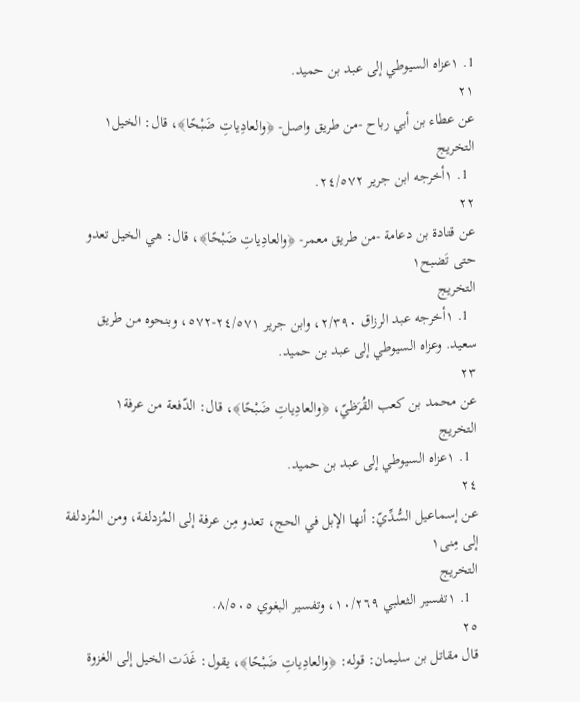1. ١عزاه السيوطي إلى عبد بن حميد.
٢١
عن عطاء بن أبي رباح -من طريق واصل- ﴿والعادِياتِ ضَبْحًا﴾، قال: الخيل١
التخريج
  1. ١أخرجه ابن جرير ٢٤/٥٧٢.
٢٢
عن قتادة بن دعامة -من طريق معمر- ﴿والعادِياتِ ضَبْحًا﴾، قال: هي الخيل تعدو حتى تَضبح١
التخريج
  1. ١أخرجه عبد الرزاق ٢/٣٩٠، وابن جرير ٢٤/٥٧١-٥٧٢، وبنحوه من طريق سعيد. وعزاه السيوطي إلى عبد بن حميد.
٢٣
عن محمد بن كعب القُرَظيّ، ﴿والعادِياتِ ضَبْحًا﴾، قال: الدّفعة من عرفة١
التخريج
  1. ١عزاه السيوطي إلى عبد بن حميد.
٢٤
عن إسماعيل السُّدِّيّ: أنها الإبل في الحج، تعدو مِن عرفة إلى المُزدلفة، ومن المُزدلفة إلى مِنى١
التخريج
  1. ١تفسير الثعلبي ١٠/٢٦٩، وتفسير البغوي ٨/٥٠٥.
٢٥
قال مقاتل بن سليمان: قوله: ﴿والعادِياتِ ضَبْحًا﴾، يقول: غَدَت الخيل إلى الغزوة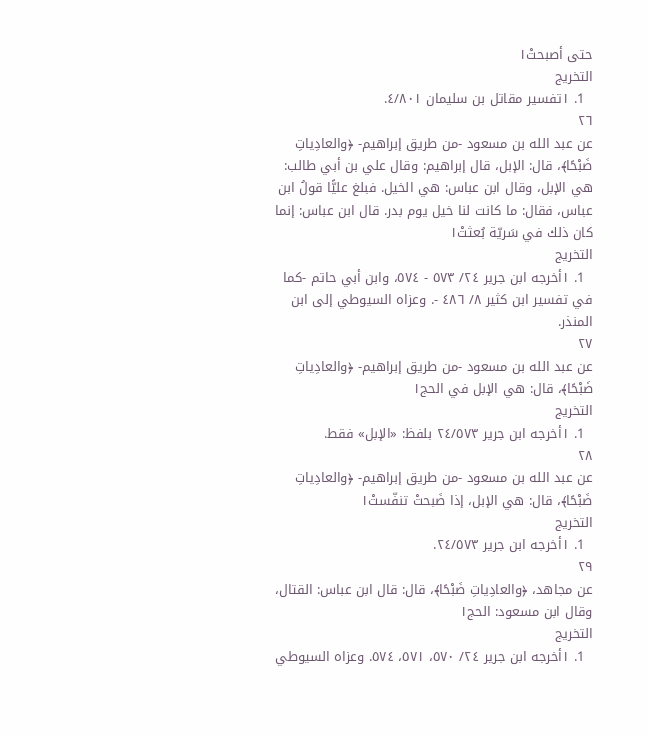حتى أصبحتْ١
التخريج
  1. ١تفسير مقاتل بن سليمان ٤/٨٠١.
٢٦
عن عبد الله بن مسعود -من طريق إبراهيم- ﴿والعادِياتِ ضَبْحًا﴾، قال: الإبل، قال إبراهيم: وقال علي بن أبي طالب: هي الإبل، وقال ابن عباس: هي الخيل. فبلغ عليًّا قولُ ابن عباس، فقال: ما كانت لنا خيل يوم بدر. قال ابن عباس: إنما كان ذلك في سَريّة بُعثتْ١
التخريج
  1. ١أخرجه ابن جرير ٢٤/ ٥٧٣ - ٥٧٤، وابن أبي حاتم -كما في تفسير ابن كثير ٨/ ٤٨٦ -. وعزاه السيوطي إلى ابن المنذر.
٢٧
عن عبد الله بن مسعود -من طريق إبراهيم- ﴿والعادِياتِ ضَبْحًا﴾، قال: هي الإبل في الحج١
التخريج
  1. ١أخرجه ابن جرير ٢٤/٥٧٣ بلفظ: «الإبل» فقط.
٢٨
عن عبد الله بن مسعود -من طريق إبراهيم- ﴿والعادِياتِ ضَبْحًا﴾، قال: هي الإبل، إذا ضَبحتْ تنفّستْ١
التخريج
  1. ١أخرجه ابن جرير ٢٤/٥٧٣.
٢٩
عن مجاهد، ﴿والعادِياتِ ضَبْحًا﴾، قال: قال ابن عباس: القتال، وقال ابن مسعود: الحج١
التخريج
  1. ١أخرجه ابن جرير ٢٤/ ٥٧٠، ٥٧١، ٥٧٤. وعزاه السيوطي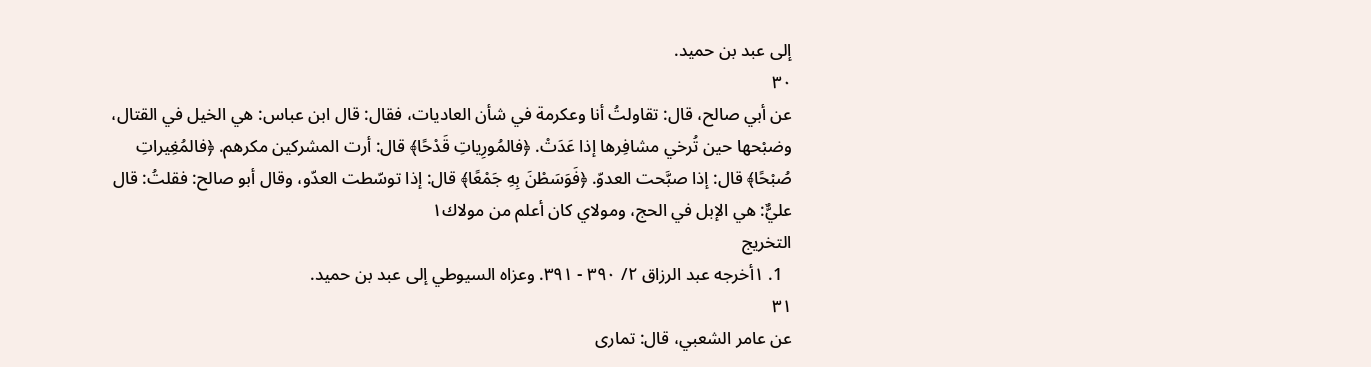إلى عبد بن حميد.
٣٠
عن أبي صالح، قال: تقاولتُ أنا وعكرمة في شأن العاديات، فقال: قال ابن عباس: هي الخيل في القتال، وضبْحها حين تُرخي مشافِرها إذا عَدَتْ. ﴿فالمُورِياتِ قَدْحًا﴾ قال: أرت المشركين مكرهم. ﴿فالمُغِيراتِ صُبْحًا﴾ قال: إذا صبَّحت العدوّ. ﴿فَوَسَطْنَ بِهِ جَمْعًا﴾ قال: إذا توسّطت العدّو، وقال أبو صالح: فقلتُ: قال عليٌّ: هي الإبل في الحج، ومولاي كان أعلم من مولاك١
التخريج
  1. ١أخرجه عبد الرزاق ٢/ ٣٩٠ - ٣٩١. وعزاه السيوطي إلى عبد بن حميد.
٣١
عن عامر الشعبي، قال: تمارى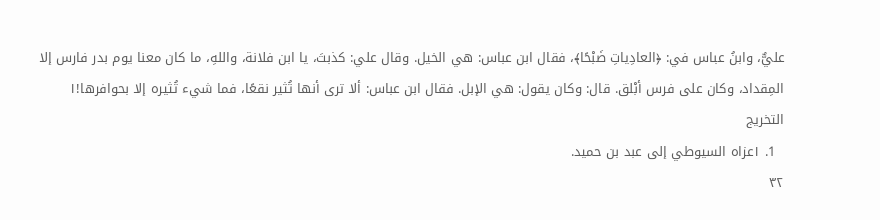عليٌّ، وابنُ عباس في: ﴿العادِياتِ ضَبْحًا﴾، فقال ابن عباس: هي الخيل. وقال علي: كذبتَ، يا ابن فلانة، واللهِ، ما كان معنا يوم بدر فارس إلا المِقداد، وكان على فرس أبْلق. قال: وكان يقول: هي الإبل. فقال ابن عباس: ألا ترى أنها تُثير نقعًا، فما شيء تُثيره إلا بحوافرها!١
التخريج
  1. ١عزاه السيوطي إلى عبد بن حميد.
٣٢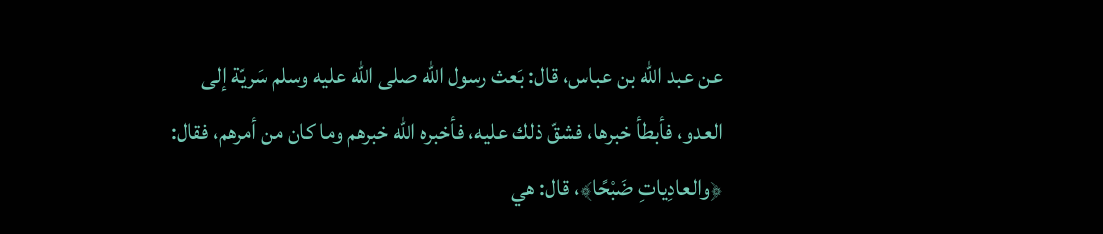عن عبد الله بن عباس، قال: بَعث رسول الله صلى الله عليه وسلم سَريّة إلى العدو، فأبطأ خبرها، فشقّ ذلك عليه، فأخبره الله خبرهم وما كان من أمرهم، فقال: ﴿والعادِياتِ ضَبْحًا﴾، قال: هي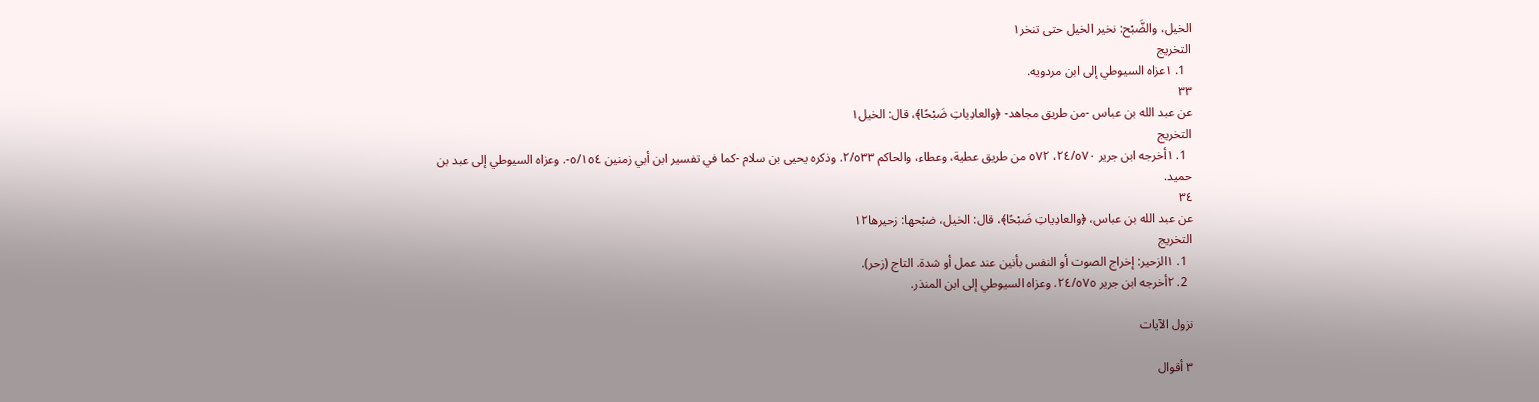الخيل، والضَّبْح: نخير الخيل حتى تنخر١
التخريج
  1. ١عزاه السيوطي إلى ابن مردويه.
٣٣
عن عبد الله بن عباس -من طريق مجاهد- ﴿والعادِياتِ ضَبْحًا﴾، قال: الخيل١
التخريج
  1. ١أخرجه ابن جرير ٢٤/٥٧٠، ٥٧٢ من طريق عطية، وعطاء، والحاكم ٢/٥٣٣. وذكره يحيى بن سلام -كما في تفسير ابن أبي زمنين ٥/١٥٤-. وعزاه السيوطي إلى عبد بن حميد.
٣٤
عن عبد الله بن عباس، ﴿والعادِياتِ ضَبْحًا﴾، قال: الخيل، ضبْحها: زحيرها١٢
التخريج
  1. ١الزحير: إخراج الصوت أو النفس بأنين عند عمل أو شدة. التاج (زحر).
  2. ٢أخرجه ابن جرير ٢٤/٥٧٥. وعزاه السيوطي إلى ابن المنذر.

نزول الآيات

٣ أقوال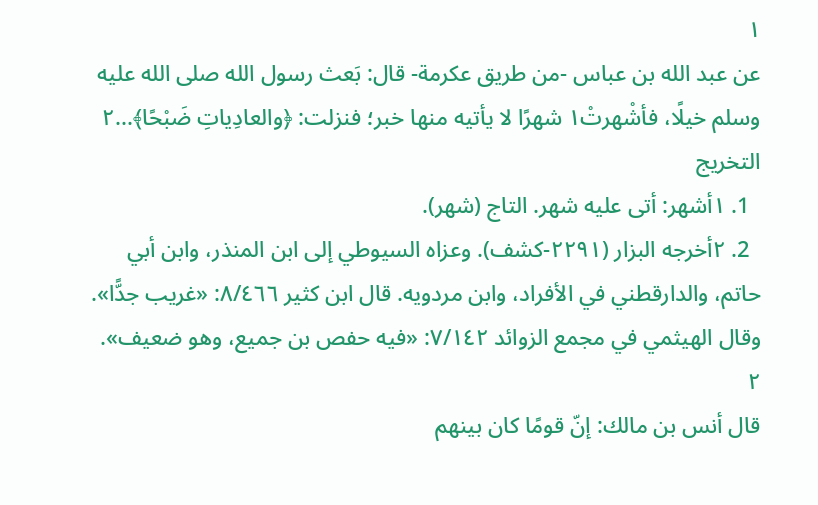١
عن عبد الله بن عباس -من طريق عكرمة- قال: بَعث رسول الله صلى الله عليه وسلم خيلًا، فأشْهرتْ١ شهرًا لا يأتيه منها خبر؛ فنزلت: ﴿والعادِياتِ ضَبْحًا﴾...٢
التخريج
  1. ١أشهر: أتى عليه شهر. التاج (شهر).
  2. ٢أخرجه البزار (٢٢٩١-كشف). وعزاه السيوطي إلى ابن المنذر، وابن أبي حاتم، والدارقطني في الأفراد، وابن مردويه. قال ابن كثير ٨/٤٦٦: «غريب جدًّا». وقال الهيثمي في مجمع الزوائد ٧/١٤٢: «فيه حفص بن جميع، وهو ضعيف».
٢
قال أنس بن مالك: إنّ قومًا كان بينهم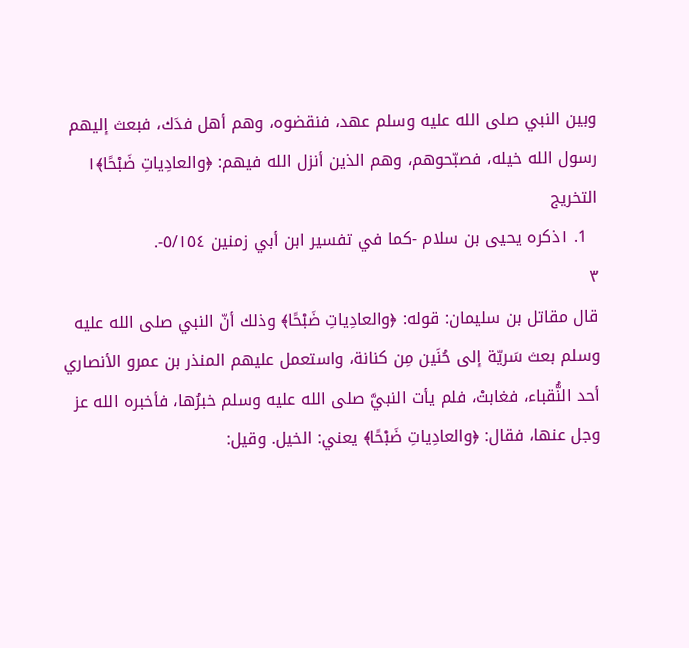وبين النبي صلى الله عليه وسلم عهد، فنقضوه، وهم أهل فدَك، فبعث إليهم رسول الله خيله، فصبّحوهم، وهم الذين أنزل الله فيهم: ﴿والعادِياتِ ضَبْحًا﴾١
التخريج
  1. ١ذكره يحيى بن سلام -كما في تفسير ابن أبي زمنين ٥/١٥٤-.
٣
قال مقاتل بن سليمان: قوله: ﴿والعادِياتِ ضَبْحًا﴾ وذلك أنّ النبي صلى الله عليه وسلم بعث سَريّة إلى حُنَين مِن كنانة، واستعمل عليهم المنذر بن عمرو الأنصاري أحد النُّقباء، فغابتْ، فلم يأت النبيَّ صلى الله عليه وسلم خبرُها، فأخبره الله عز وجل عنها، فقال: ﴿والعادِياتِ ضَبْحًا﴾ يعني: الخيل. وقيل: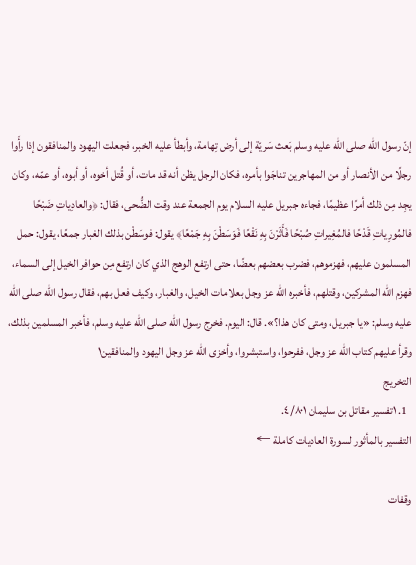إنّ رسول الله صلى الله عليه وسلم بَعث سَريّة إلى أرض تِهامة، وأبطأ عليه الخبر، فجعلت اليهود والمنافقون إذا رأَوا رجلًا من الأنصار أو من المهاجرين تناجَوا بأمره، فكان الرجل يظن أنه قد مات، أو قُتل أخوه، أو أبوه، أو عمّه، وكان يجِد مِن ذلك أمرًا عظيمًا، فجاءه جبريل عليه السلام يوم الجمعة عند وقت الضُّحى، فقال: ﴿والعادِياتِ ضَبْحًا فالمُورِياتِ قَدْحًا فالمُغِيراتِ صُبْحًا فَأَثَرْنَ بِهِ نَقْعًا فَوَسَطْنَ بِهِ جَمْعًا﴾ يقول: فوسَطْن بذلك الغبار جمعًا، يقول: حمل المسلمون عليهم، فهزموهم، فضرب بعضهم بعضًا، حتى ارتفع الوهج الذي كان ارتفع مِن حوافر الخيل إلى السماء، فهزم الله المشركين، وقتلهم، فأخبره الله عز وجل بعلامات الخيل، والغبار، وكيف فعل بهم، فقال رسول الله صلى الله عليه وسلم: «يا جبريل، ومتى كان هذا؟». قال: اليوم. فخرج رسول الله صلى الله عليه وسلم، فأخبر المسلمين بذلك، وقرأ عليهم كتاب الله عز وجل، ففرحوا، واستبشروا، وأخزى الله عز وجل اليهود والمنافقين١
التخريج
  1. ١تفسير مقاتل بن سليمان ٤/٨٠١.
التفسير بالمأثور لسورة العاديات كاملة ←

وقفات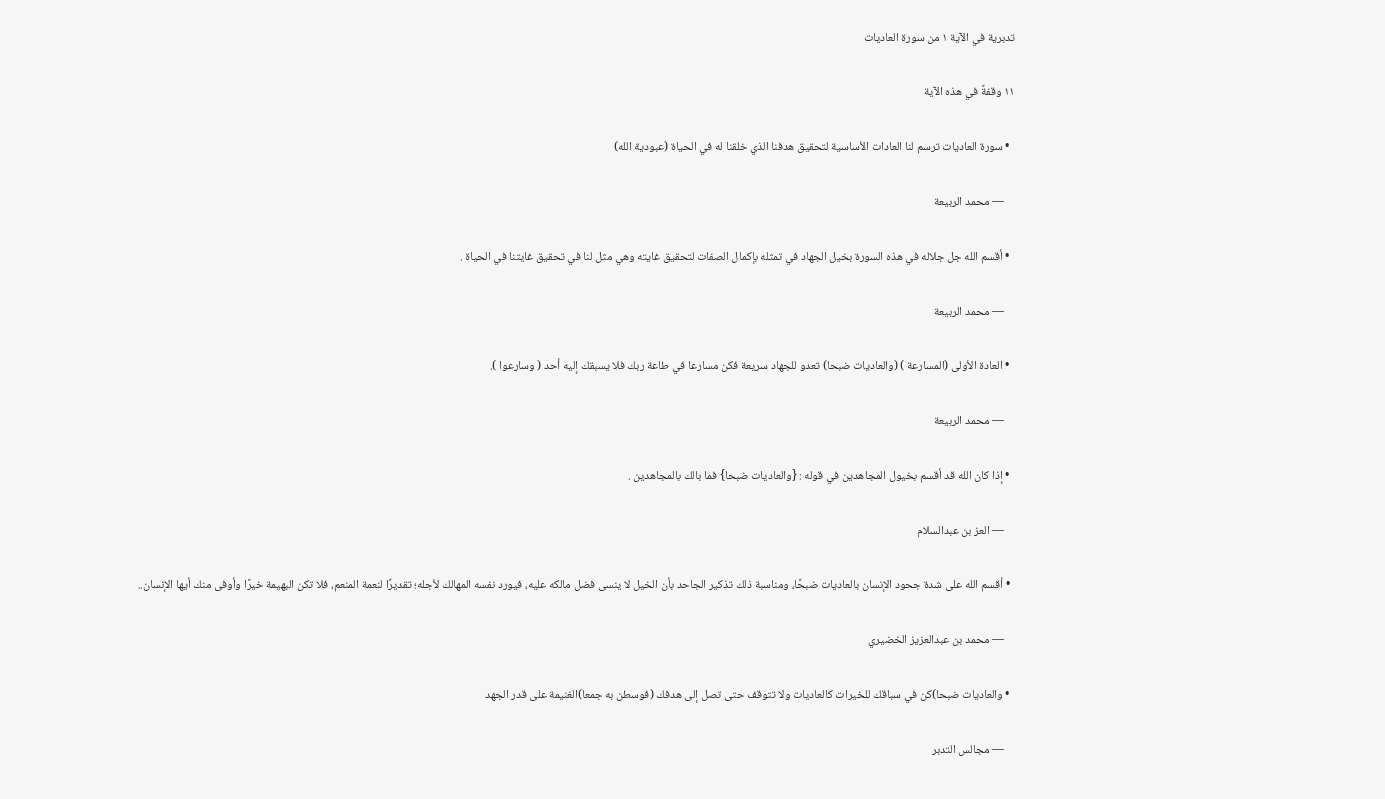تدبرية في الآية ١ من سورة العاديات

١١ وقفةً في هذه الآية

  • سورة العاديات ترسم لنا العادات الأساسية لتحقيق هدفنا الذي خلقنا له في الحياة (عبودية الله)

    — محمد الربيعة

  • أقسم الله جل جلاله في هذه السورة بخيل الجهاد في تمثله بإكمال الصفات لتحقيق غايته وهي مثل لنا في تحقيق غايتنا في الحياة .

    — محمد الربيعة

  • العادة الأولى (المسارعة ) (والعاديات ضبحا) تعدو للجهاد سريعة فكن مسارعا في طاعة ربك فلا يسبقك إليه أحد ( وسارعوا ).

    — محمد الربيعة

  • إذا كان الله قد أقسم بخيول المجاهدين في قوله : {والعاديات ضبحا} فما بالك بالمجاهدين .

    — العز بن عبدالسلام

  • أقسم الله على شدة جحود الإنسان بالعاديات ضبحًا، ومناسبة ذلك تذكير الجاحد بأن الخيل لا ينسى فضل مالكه عليه، فيورد نفسه المهالك لأجله؛ تقديرًا لنعمة المنعم، فلا تكن البهيمة خيرًا وأوفى منك أيها الإنسان..

    — محمد بن عبدالعزيز الخضيري

  • والعاديات ضبحا)كن في سباقك للخيرات كالعاديات ولا تتوقف حتى تصل إلى هدفك (فوسطن به جمعا)الغنيمة على قدر الجهد

    — مجالس التدبر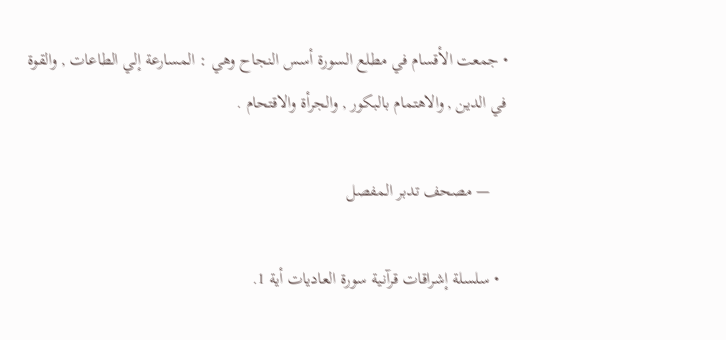• جمعت الأقسام في مطلع السورة أسس النجاح وهي : المسارعة إلي الطاعات , والقوة في الدين , والاهتمام بالبكور , والجرأة والاقتحام .

    — مصحف تدبر المفصل

  • سلسلة إشراقات قرآنية سورة العاديات أية 1.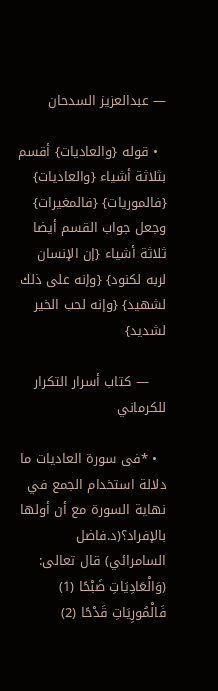— عبدالعزيز السدحان

  • قوله {والعاديات} أقسم بثلاثة أشياء {والعاديات} {فالموريات} {فالمغيرات} وجعل جواب القسم أيضا ثلاثة أشياء {إن الإنسان لربه لكنود} {وإنه على ذلك لشهيد} {وإنه لحب الخير لشديد}

    — كتاب أسرار التكرار للكرماني

  • *فى سورة العاديات ما دلالة استخدام الجمع في نهاية السورة مع أن أولها بالإفراد؟(د.فاضل السامرائي) قال تعالى: (وَالْعَادِيَاتِ ضَبْحًا (1) فَالْمُورِيَاتِ قَدْحًا (2)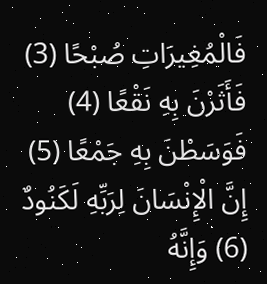فَالْمُغِيرَاتِ صُبْحًا (3) فَأَثَرْنَ بِهِ نَقْعًا (4) فَوَسَطْنَ بِهِ جَمْعًا (5) إِنَّ الْإِنْسَانَ لِرَبِّهِ لَكَنُودٌ (6) وَإِنَّهُ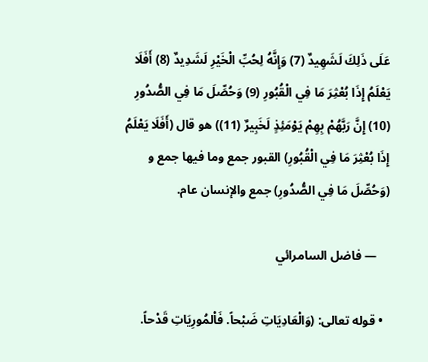عَلَى ذَلِكَ لَشَهِيدٌ (7) وَإِنَّهُ لِحُبِّ الْخَيْرِ لَشَدِيدٌ (8) أَفَلَا يَعْلَمُ إِذَا بُعْثِرَ مَا فِي الْقُبُورِ (9) وَحُصِّلَ مَا فِي الصُّدُورِ (10) إِنَّ رَبَّهُمْ بِهِمْ يَوْمَئِذٍ لَخَبِيرٌ (11)) هو قال (أَفَلَا يَعْلَمُ إِذَا بُعْثِرَ مَا فِي الْقُبُورِ) القبور جمع وما فيها جمع و (وَحُصِّلَ مَا فِي الصُّدُورِ) جمع والإنسان عام.

    — فاضل السامرائي

  • قوله تعالى: (وَالْعَادِيَاتِ ضَبْحاً. فَاْلمُورِيَاتِ قَدْحاً.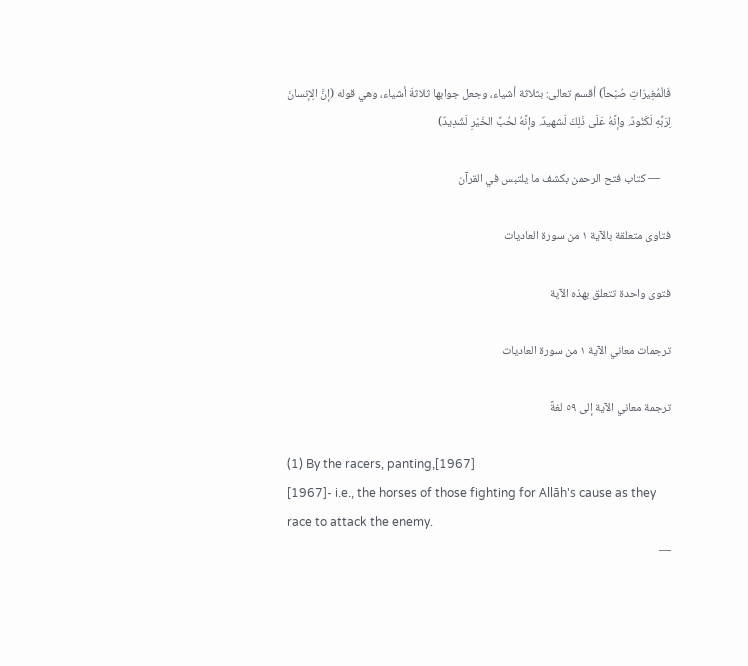فَالْمُغِيرَاتِ صُبْحاً) أقسم تعالى: بثلاثة أشياء، وجعل جوابها ثلاثةَ أشياء، وهي قوله (إنَّ الِإنسانَ لِرَبِّهِ لَكَنُودٌ. وإنَّهُ عَلَى ذَلِكَ لَشهيدٌ. وإنَّهُ لحُبِّ الخَيْرِ لَشَدِيدٌ)

    — كتاب فتح الرحمن بكشف ما يلتبس في القرآن

فتاوى متعلقة بالآية ١ من سورة العاديات

فتوى واحدة تتعلق بهذه الآية

ترجمات معاني الآية ١ من سورة العاديات

ترجمة معاني الآية إلى ٥٩ لغةً

(1) By the racers, panting,[1967]
[1967]- i.e., the horses of those fighting for Allāh's cause as they race to attack the enemy.
—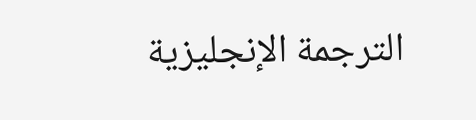الترجمة الإنجليزية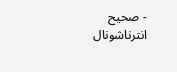- صحيح انترناشونال